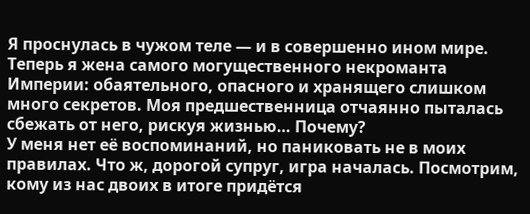Я проснулась в чужом теле — и в совершенно ином мире. Теперь я жена самого могущественного некроманта Империи: обаятельного, опасного и хранящего слишком много секретов. Моя предшественница отчаянно пыталась сбежать от него, рискуя жизнью… Почему?
У меня нет её воспоминаний, но паниковать не в моих правилах. Что ж, дорогой супруг, игра началась. Посмотрим, кому из нас двоих в итоге придётся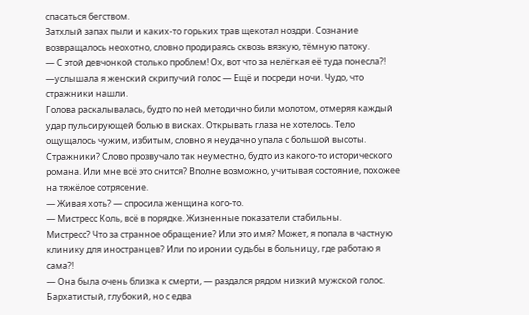спасаться бегством.
Затхлый запах пыли и каких-то горьких трав щекотал ноздри. Сознание возвращалось неохотно, словно продираясь сквозь вязкую, тёмную патоку.
— С этой девчонкой столько проблем! Ох, вот что за нелёгкая её туда понесла?! —услышала я женский скрипучий голос — Ещё и посреди ночи. Чудо, что стражники нашли.
Голова раскалывалась, будто по ней методично били молотом, отмеряя каждый удар пульсирующей болью в висках. Открывать глаза не хотелось. Тело ощущалось чужим, избитым, словно я неудачно упала с большой высоты.
Стражники? Слово прозвучало так неуместно, будто из какого-то исторического романа. Или мне всё это снится? Вполне возможно, учитывая состояние, похожее на тяжёлое сотрясение.
— Живая хоть? — спросила женщина кого-то.
— Мистресс Коль, всё в порядке. Жизненные показатели стабильны.
Мистресс? Что за странное обращение? Или это имя? Может, я попала в частную клинику для иностранцев? Или по иронии судьбы в больницу, где работаю я сама?!
— Она была очень близка к смерти, — раздался рядом низкий мужской голос. Бархатистый, глубокий, но с едва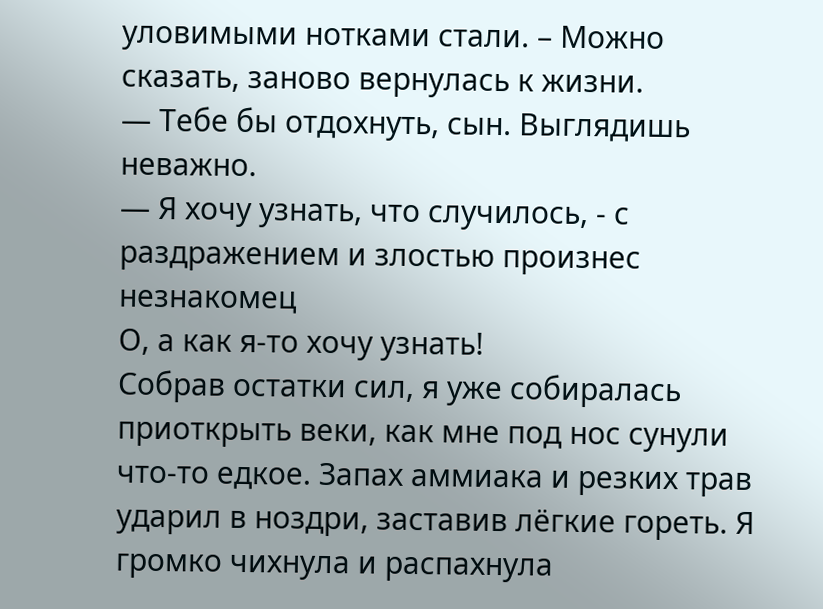уловимыми нотками стали. – Можно сказать, заново вернулась к жизни.
— Тебе бы отдохнуть, сын. Выглядишь неважно.
— Я хочу узнать, что случилось, - с раздражением и злостью произнес незнакомец
О, а как я-то хочу узнать!
Собрав остатки сил, я уже собиралась приоткрыть веки, как мне под нос сунули что-то едкое. Запах аммиака и резких трав ударил в ноздри, заставив лёгкие гореть. Я громко чихнула и распахнула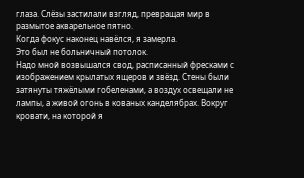глаза. Слёзы застилали взгляд, превращая мир в размытое акварельное пятно.
Когда фокус наконец навёлся, я замерла.
Это был не больничный потолок.
Надо мной возвышался свод, расписанный фресками с изображением крылатых ящеров и звёзд. Стены были затянуты тяжёлыми гобеленами, а воздух освещали не лампы, а живой огонь в кованых канделябрах. Вокруг кровати, на которой я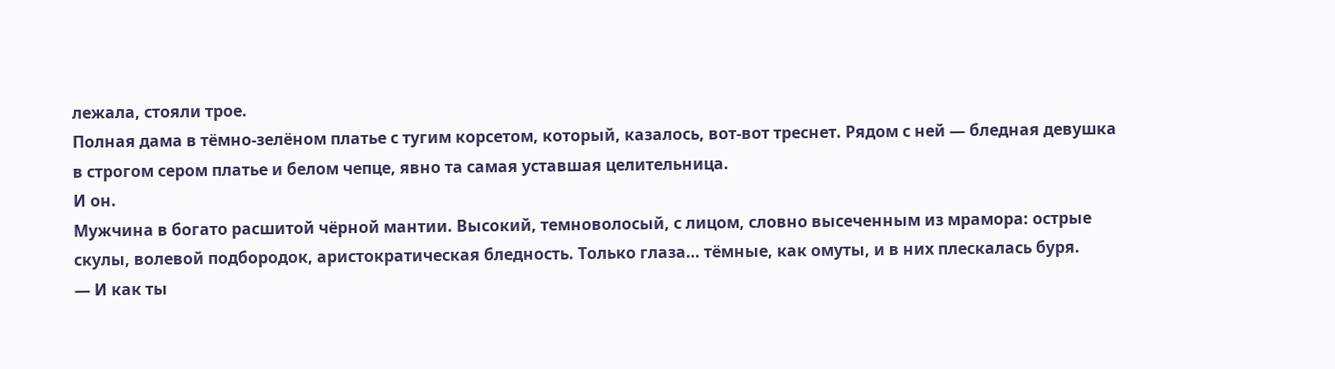лежала, стояли трое.
Полная дама в тёмно-зелёном платье с тугим корсетом, который, казалось, вот-вот треснет. Рядом с ней — бледная девушка в строгом сером платье и белом чепце, явно та самая уставшая целительница.
И он.
Мужчина в богато расшитой чёрной мантии. Высокий, темноволосый, с лицом, словно высеченным из мрамора: острые скулы, волевой подбородок, аристократическая бледность. Только глаза… тёмные, как омуты, и в них плескалась буря.
— И как ты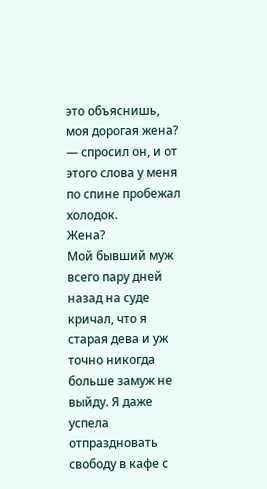это объяснишь, моя дорогая жена? — спросил он, и от этого слова у меня по спине пробежал холодок.
Жена?
Мой бывший муж всего пару дней назад на суде кричал, что я старая дева и уж точно никогда больше замуж не выйду. Я даже успела отпраздновать свободу в кафе с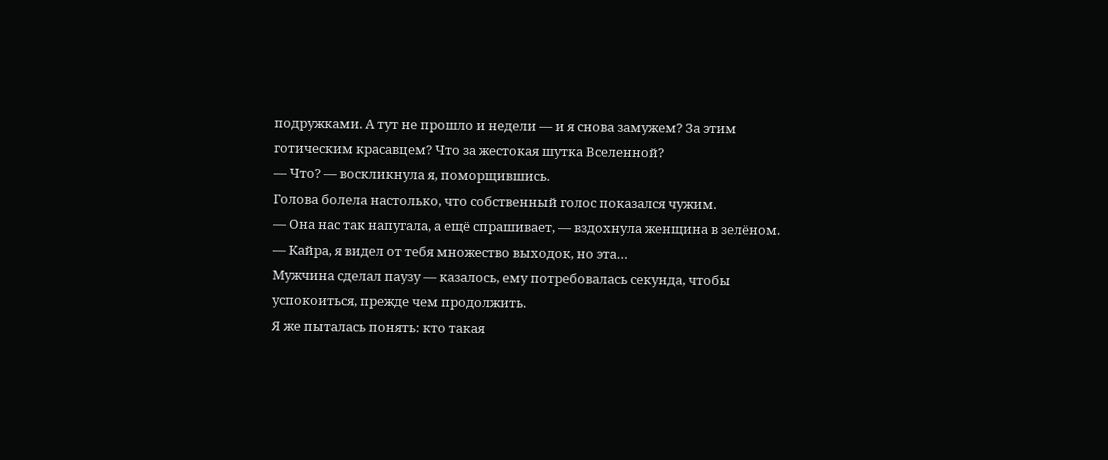подружками. А тут не прошло и недели — и я снова замужем? За этим готическим красавцем? Что за жестокая шутка Вселенной?
— Что? — воскликнула я, поморщившись.
Голова болела настолько, что собственный голос показался чужим.
— Она нас так напугала, а ещё спрашивает, — вздохнула женщина в зелёном.
— Кайра, я видел от тебя множество выходок, но эта…
Мужчина сделал паузу — казалось, ему потребовалась секунда, чтобы успокоиться, прежде чем продолжить.
Я же пыталась понять: кто такая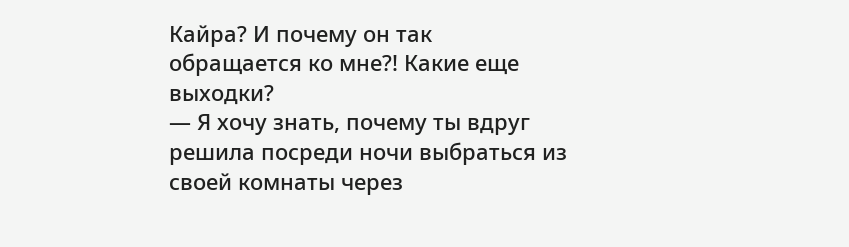Кайра? И почему он так обращается ко мне?! Какие еще выходки?
— Я хочу знать, почему ты вдруг решила посреди ночи выбраться из своей комнаты через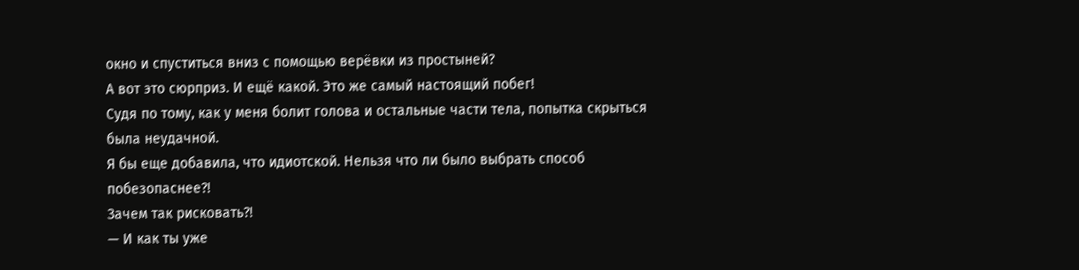окно и спуститься вниз с помощью верёвки из простыней?
А вот это сюрприз. И ещё какой. Это же самый настоящий побег!
Судя по тому, как у меня болит голова и остальные части тела, попытка скрыться была неудачной.
Я бы еще добавила, что идиотской. Нельзя что ли было выбрать способ побезопаснее?!
Зачем так рисковать?!
— И как ты уже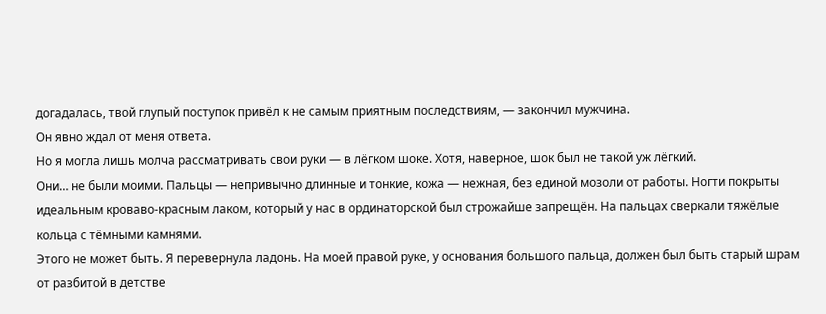догадалась, твой глупый поступок привёл к не самым приятным последствиям, — закончил мужчина.
Он явно ждал от меня ответа.
Но я могла лишь молча рассматривать свои руки — в лёгком шоке. Хотя, наверное, шок был не такой уж лёгкий.
Они… не были моими. Пальцы — непривычно длинные и тонкие, кожа — нежная, без единой мозоли от работы. Ногти покрыты идеальным кроваво-красным лаком, который у нас в ординаторской был строжайше запрещён. На пальцах сверкали тяжёлые кольца с тёмными камнями.
Этого не может быть. Я перевернула ладонь. На моей правой руке, у основания большого пальца, должен был быть старый шрам от разбитой в детстве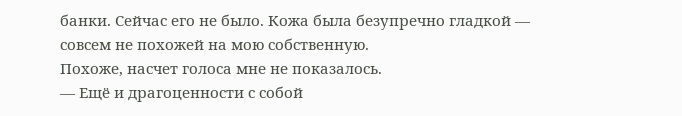банки. Сейчас его не было. Кожа была безупречно гладкой — совсем не похожей на мою собственную.
Похоже, насчет голоса мне не показалось.
— Ещё и драгоценности с собой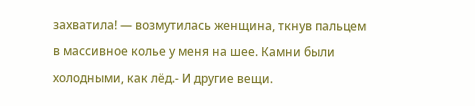захватила! — возмутилась женщина, ткнув пальцем в массивное колье у меня на шее. Камни были холодными, как лёд.- И другие вещи.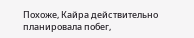Похоже, Кайра действительно планировала побег,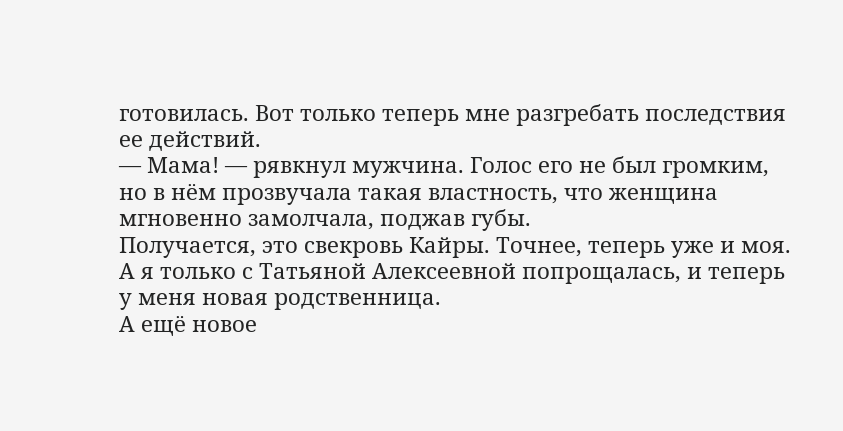готовилась. Вот только теперь мне разгребать последствия ее действий.
— Мама! — рявкнул мужчина. Голос его не был громким, но в нём прозвучала такая властность, что женщина мгновенно замолчала, поджав губы.
Получается, это свекровь Кайры. Точнее, теперь уже и моя.
А я только с Татьяной Алексеевной попрощалась, и теперь у меня новая родственница.
А ещё новое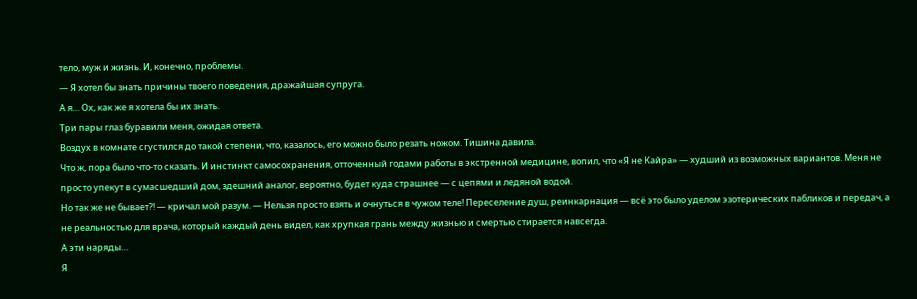тело, муж и жизнь. И, конечно, проблемы.
— Я хотел бы знать причины твоего поведения, дражайшая супруга.
А я… Ох, как же я хотела бы их знать.
Три пары глаз буравили меня, ожидая ответа.
Воздух в комнате сгустился до такой степени, что, казалось, его можно было резать ножом. Тишина давила.
Что ж, пора было что-то сказать. И инстинкт самосохранения, отточенный годами работы в экстренной медицине, вопил, что «Я не Кайра» — худший из возможных вариантов. Меня не просто упекут в сумасшедший дом, здешний аналог, вероятно, будет куда страшнее — с цепями и ледяной водой.
Но так же не бывает?! — кричал мой разум. — Нельзя просто взять и очнуться в чужом теле! Переселение душ, реинкарнация — всё это было уделом эзотерических пабликов и передач, а не реальностью для врача, который каждый день видел, как хрупкая грань между жизнью и смертью стирается навсегда.
А эти наряды…
Я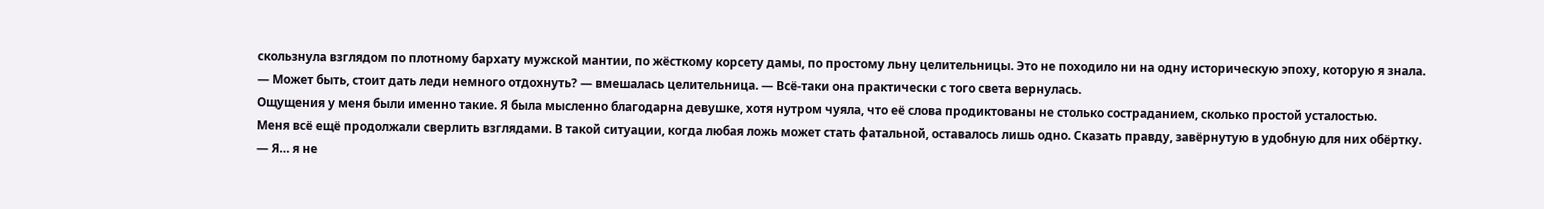скользнула взглядом по плотному бархату мужской мантии, по жёсткому корсету дамы, по простому льну целительницы. Это не походило ни на одну историческую эпоху, которую я знала.
— Может быть, стоит дать леди немного отдохнуть? — вмешалась целительница. — Всё-таки она практически с того света вернулась.
Ощущения у меня были именно такие. Я была мысленно благодарна девушке, хотя нутром чуяла, что её слова продиктованы не столько состраданием, сколько простой усталостью.
Меня всё ещё продолжали сверлить взглядами. В такой ситуации, когда любая ложь может стать фатальной, оставалось лишь одно. Сказать правду, завёрнутую в удобную для них обёртку.
— Я… я не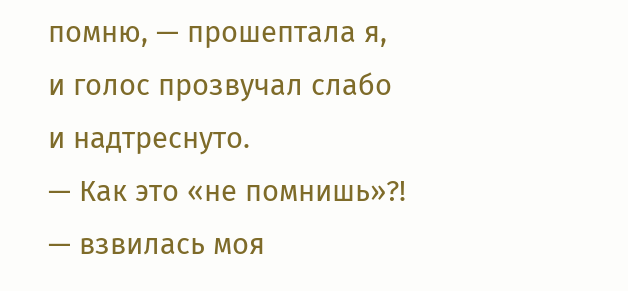помню, — прошептала я, и голос прозвучал слабо и надтреснуто.
— Как это «не помнишь»?! — взвилась моя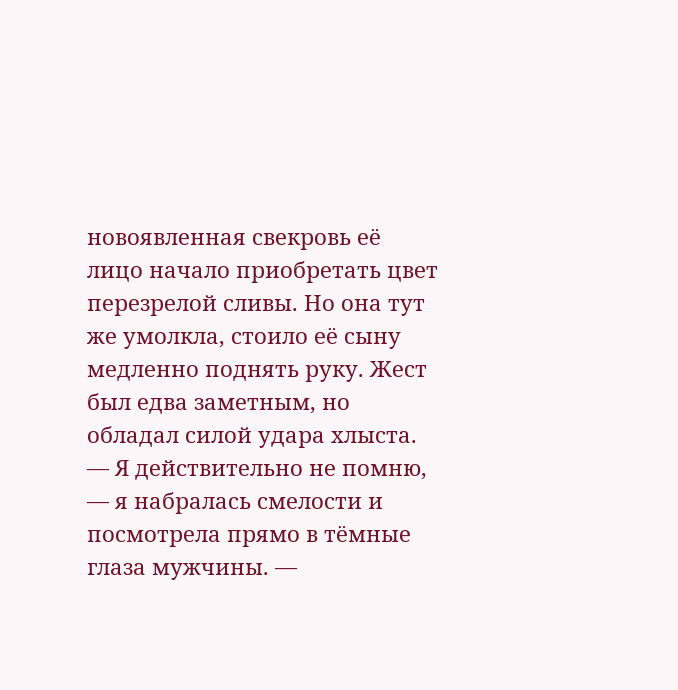новоявленная свекровь её лицо начало приобретать цвет перезрелой сливы. Но она тут же умолкла, стоило её сыну медленно поднять руку. Жест был едва заметным, но обладал силой удара хлыста.
— Я действительно не помню, — я набралась смелости и посмотрела прямо в тёмные глаза мужчины. —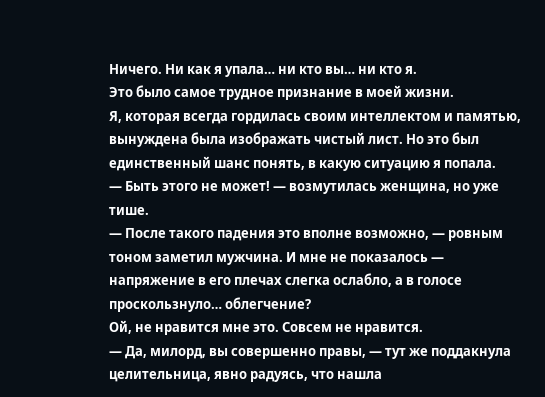Ничего. Ни как я упала… ни кто вы… ни кто я.
Это было самое трудное признание в моей жизни.
Я, которая всегда гордилась своим интеллектом и памятью, вынуждена была изображать чистый лист. Но это был единственный шанс понять, в какую ситуацию я попала.
— Быть этого не может! — возмутилась женщина, но уже тише.
— После такого падения это вполне возможно, — ровным тоном заметил мужчина. И мне не показалось — напряжение в его плечах слегка ослабло, а в голосе проскользнуло… облегчение?
Ой, не нравится мне это. Совсем не нравится.
— Да, милорд, вы совершенно правы, — тут же поддакнула целительница, явно радуясь, что нашла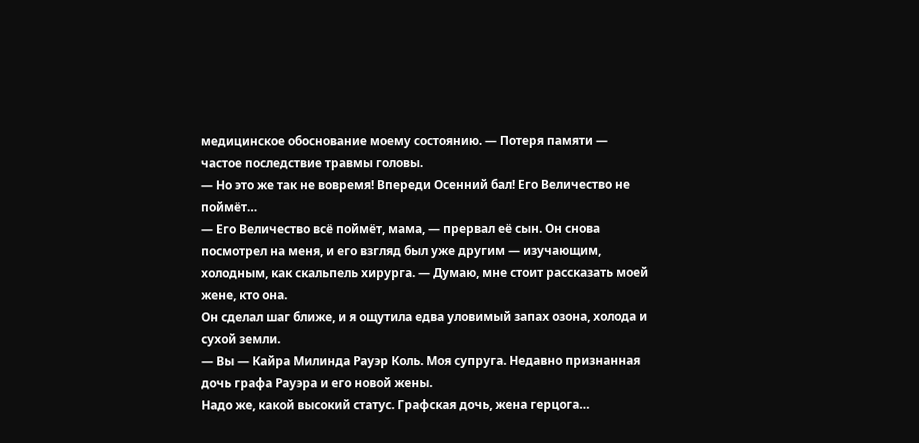медицинское обоснование моему состоянию. — Потеря памяти — частое последствие травмы головы.
— Но это же так не вовремя! Впереди Осенний бал! Его Величество не поймёт…
— Его Величество всё поймёт, мама, — прервал её сын. Он снова посмотрел на меня, и его взгляд был уже другим — изучающим, холодным, как скальпель хирурга. — Думаю, мне стоит рассказать моей жене, кто она.
Он сделал шаг ближе, и я ощутила едва уловимый запах озона, холода и сухой земли.
— Вы — Кайра Милинда Рауэр Коль. Моя супруга. Недавно признанная дочь графа Рауэра и его новой жены.
Надо же, какой высокий статус. Графская дочь, жена герцога…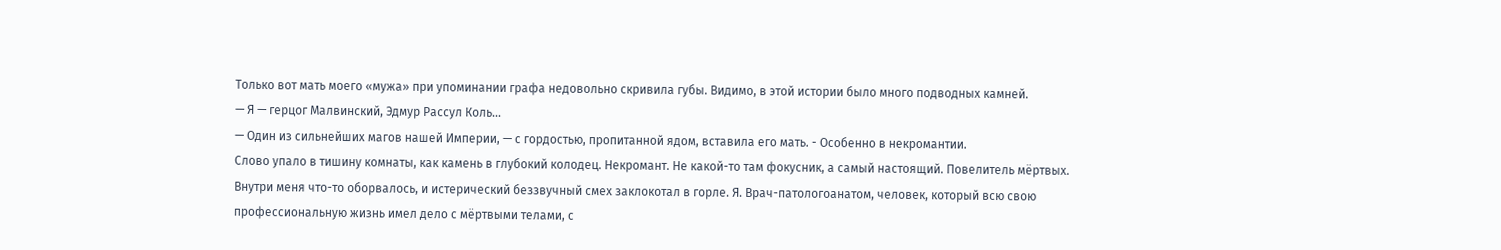Только вот мать моего «мужа» при упоминании графа недовольно скривила губы. Видимо, в этой истории было много подводных камней.
— Я — герцог Малвинский, Эдмур Рассул Коль…
— Один из сильнейших магов нашей Империи, — с гордостью, пропитанной ядом, вставила его мать. - Особенно в некромантии.
Слово упало в тишину комнаты, как камень в глубокий колодец. Некромант. Не какой-то там фокусник, а самый настоящий. Повелитель мёртвых.
Внутри меня что-то оборвалось, и истерический беззвучный смех заклокотал в горле. Я. Врач-патологоанатом, человек, который всю свою профессиональную жизнь имел дело с мёртвыми телами, с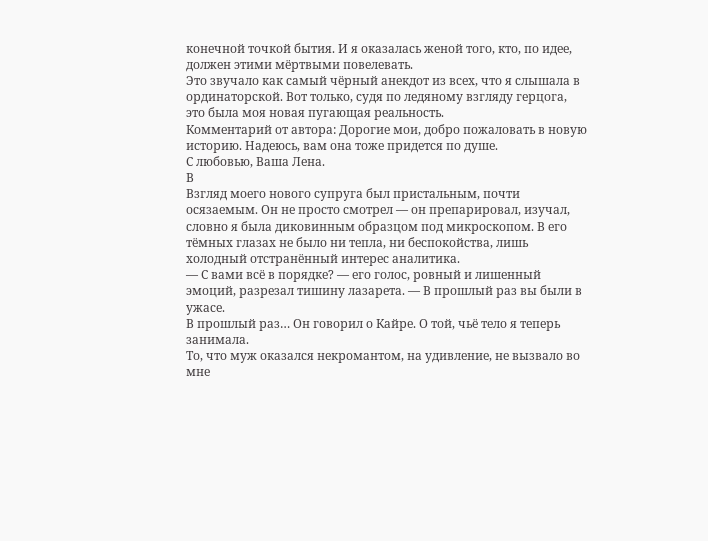конечной точкой бытия. И я оказалась женой того, кто, по идее, должен этими мёртвыми повелевать.
Это звучало как самый чёрный анекдот из всех, что я слышала в ординаторской. Вот только, судя по ледяному взгляду герцога, это была моя новая пугающая реальность.
Комментарий от автора: Дорогие мои, добро пожаловать в новую историю. Надеюсь, вам она тоже придется по душе.
С любовью, Ваша Лена.
В
Взгляд моего нового супруга был пристальным, почти осязаемым. Он не просто смотрел — он препарировал, изучал, словно я была диковинным образцом под микроскопом. В его тёмных глазах не было ни тепла, ни беспокойства, лишь холодный отстранённый интерес аналитика.
— С вами всё в порядке? — его голос, ровный и лишенный эмоций, разрезал тишину лазарета. — В прошлый раз вы были в ужасе.
В прошлый раз… Он говорил о Кайре. О той, чьё тело я теперь занимала.
То, что муж оказался некромантом, на удивление, не вызвало во мне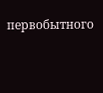первобытного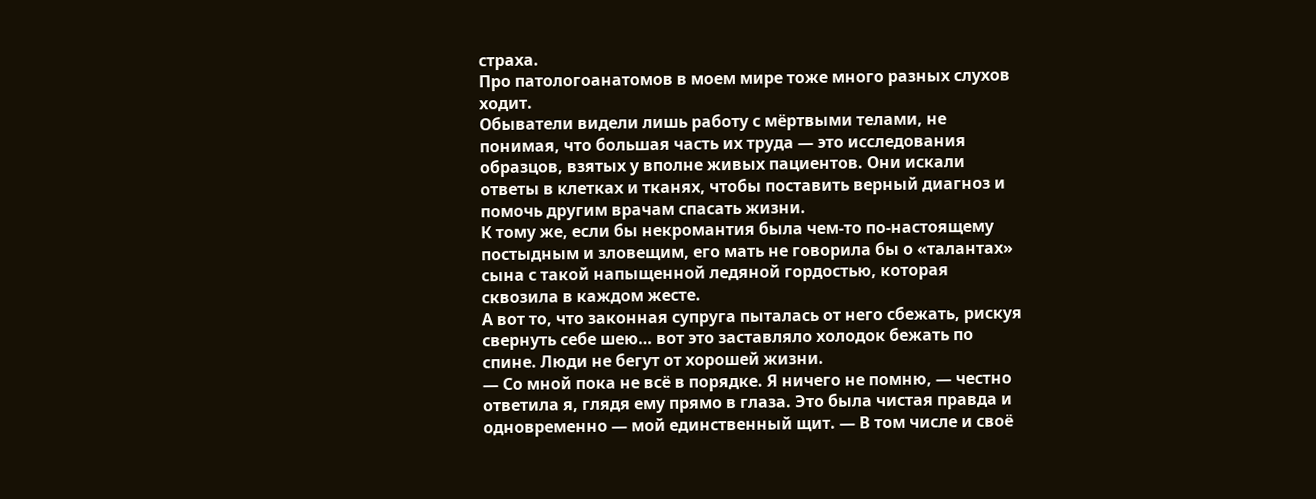страха.
Про патологоанатомов в моем мире тоже много разных слухов ходит.
Обыватели видели лишь работу с мёртвыми телами, не понимая, что большая часть их труда — это исследования образцов, взятых у вполне живых пациентов. Они искали ответы в клетках и тканях, чтобы поставить верный диагноз и помочь другим врачам спасать жизни.
К тому же, если бы некромантия была чем-то по-настоящему постыдным и зловещим, его мать не говорила бы о «талантах» сына с такой напыщенной ледяной гордостью, которая сквозила в каждом жесте.
А вот то, что законная супруга пыталась от него сбежать, рискуя свернуть себе шею… вот это заставляло холодок бежать по спине. Люди не бегут от хорошей жизни.
— Со мной пока не всё в порядке. Я ничего не помню, — честно ответила я, глядя ему прямо в глаза. Это была чистая правда и одновременно — мой единственный щит. — В том числе и своё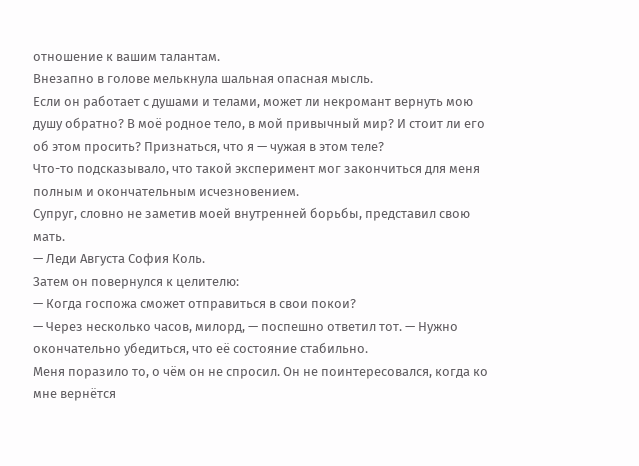отношение к вашим талантам.
Внезапно в голове мелькнула шальная опасная мысль.
Если он работает с душами и телами, может ли некромант вернуть мою душу обратно? В моё родное тело, в мой привычный мир? И стоит ли его об этом просить? Признаться, что я — чужая в этом теле?
Что-то подсказывало, что такой эксперимент мог закончиться для меня полным и окончательным исчезновением.
Супруг, словно не заметив моей внутренней борьбы, представил свою мать.
— Леди Августа София Коль.
Затем он повернулся к целителю:
— Когда госпожа сможет отправиться в свои покои?
— Через несколько часов, милорд, — поспешно ответил тот. — Нужно окончательно убедиться, что её состояние стабильно.
Меня поразило то, о чём он не спросил. Он не поинтересовался, когда ко мне вернётся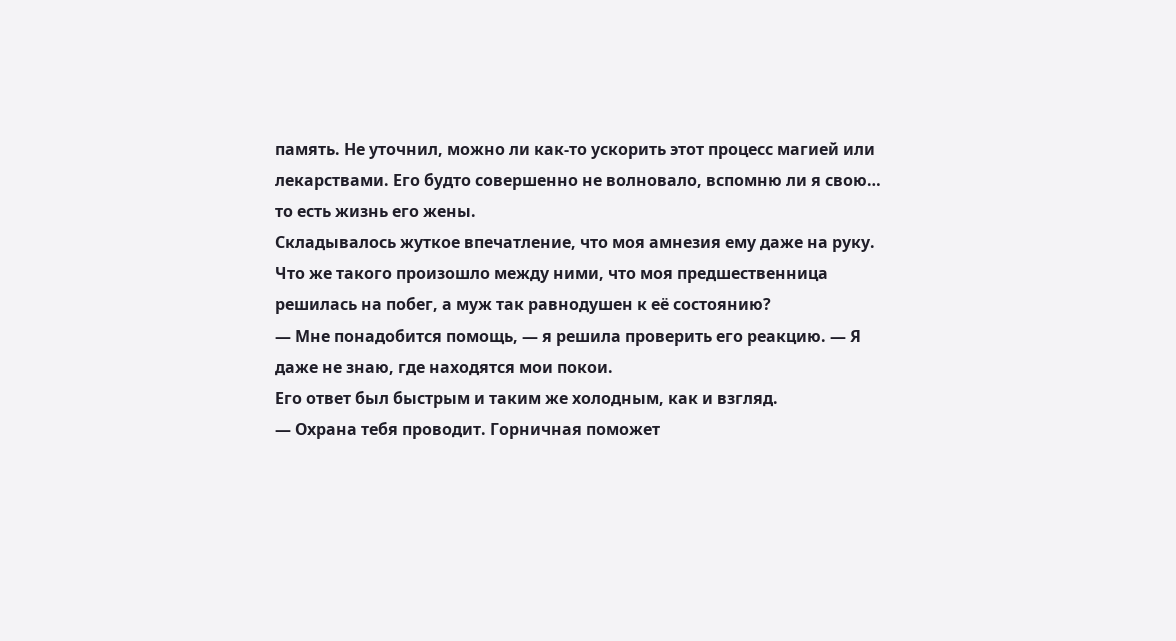память. Не уточнил, можно ли как-то ускорить этот процесс магией или лекарствами. Его будто совершенно не волновало, вспомню ли я свою… то есть жизнь его жены.
Складывалось жуткое впечатление, что моя амнезия ему даже на руку.
Что же такого произошло между ними, что моя предшественница решилась на побег, а муж так равнодушен к её состоянию?
— Мне понадобится помощь, — я решила проверить его реакцию. — Я даже не знаю, где находятся мои покои.
Его ответ был быстрым и таким же холодным, как и взгляд.
— Охрана тебя проводит. Горничная поможет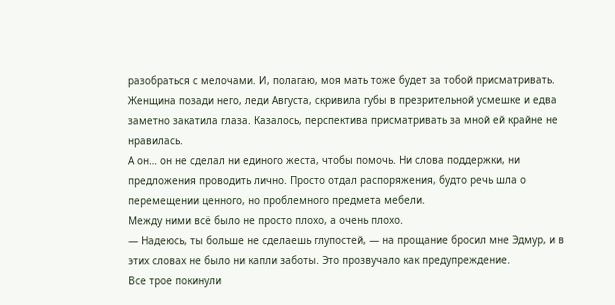разобраться с мелочами. И, полагаю, моя мать тоже будет за тобой присматривать.
Женщина позади него, леди Августа, скривила губы в презрительной усмешке и едва заметно закатила глаза. Казалось, перспектива присматривать за мной ей крайне не нравилась.
А он… он не сделал ни единого жеста, чтобы помочь. Ни слова поддержки, ни предложения проводить лично. Просто отдал распоряжения, будто речь шла о перемещении ценного, но проблемного предмета мебели.
Между ними всё было не просто плохо, а очень плохо.
— Надеюсь, ты больше не сделаешь глупостей, — на прощание бросил мне Эдмур, и в этих словах не было ни капли заботы. Это прозвучало как предупреждение.
Все трое покинули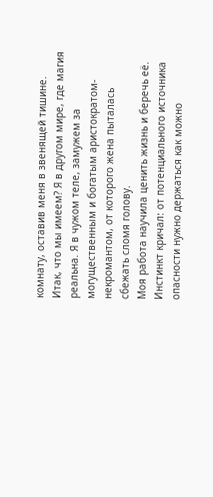комнату, оставив меня в звенящей тишине.
Итак, что мы имеем? Я в другом мире, где магия реальна. Я в чужом теле, замужем за могущественным и богатым аристократом-некромантом, от которого жена пыталась сбежать сломя голову.
Моя работа научила ценить жизнь и беречь её. Инстинкт кричал: от потенциального источника опасности нужно держаться как можно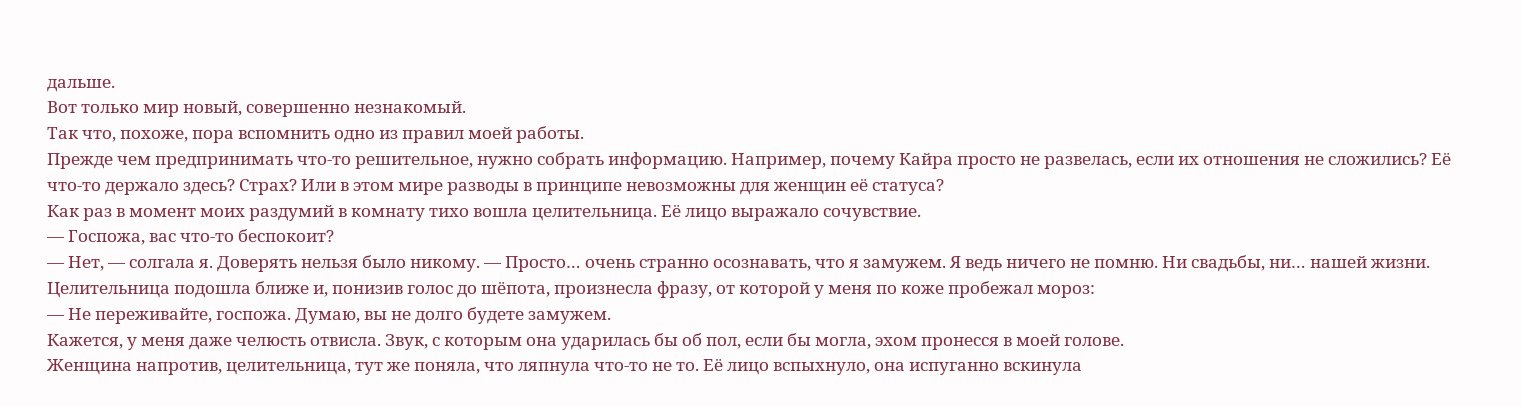дальше.
Вот только мир новый, совершенно незнакомый.
Так что, похоже, пора вспомнить одно из правил моей работы.
Прежде чем предпринимать что-то решительное, нужно собрать информацию. Например, почему Кайра просто не развелась, если их отношения не сложились? Её что-то держало здесь? Страх? Или в этом мире разводы в принципе невозможны для женщин её статуса?
Как раз в момент моих раздумий в комнату тихо вошла целительница. Её лицо выражало сочувствие.
— Госпожа, вас что-то беспокоит?
— Нет, — солгала я. Доверять нельзя было никому. — Просто… очень странно осознавать, что я замужем. Я ведь ничего не помню. Ни свадьбы, ни… нашей жизни.
Целительница подошла ближе и, понизив голос до шёпота, произнесла фразу, от которой у меня по коже пробежал мороз:
— Не переживайте, госпожа. Думаю, вы не долго будете замужем.
Кажется, у меня даже челюсть отвисла. Звук, с которым она ударилась бы об пол, если бы могла, эхом пронесся в моей голове.
Женщина напротив, целительница, тут же поняла, что ляпнула что-то не то. Её лицо вспыхнуло, она испуганно вскинула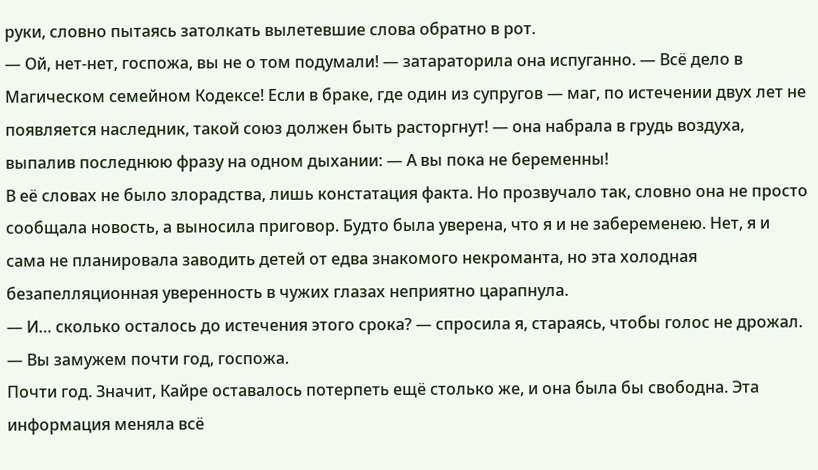руки, словно пытаясь затолкать вылетевшие слова обратно в рот.
— Ой, нет-нет, госпожа, вы не о том подумали! — затараторила она испуганно. — Всё дело в Магическом семейном Кодексе! Если в браке, где один из супругов — маг, по истечении двух лет не появляется наследник, такой союз должен быть расторгнут! — она набрала в грудь воздуха, выпалив последнюю фразу на одном дыхании: — А вы пока не беременны!
В её словах не было злорадства, лишь констатация факта. Но прозвучало так, словно она не просто сообщала новость, а выносила приговор. Будто была уверена, что я и не забеременею. Нет, я и сама не планировала заводить детей от едва знакомого некроманта, но эта холодная безапелляционная уверенность в чужих глазах неприятно царапнула.
— И… сколько осталось до истечения этого срока? — спросила я, стараясь, чтобы голос не дрожал.
— Вы замужем почти год, госпожа.
Почти год. Значит, Кайре оставалось потерпеть ещё столько же, и она была бы свободна. Эта информация меняла всё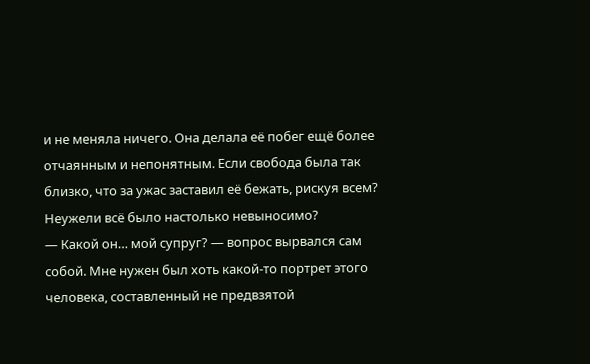и не меняла ничего. Она делала её побег ещё более отчаянным и непонятным. Если свобода была так близко, что за ужас заставил её бежать, рискуя всем? Неужели всё было настолько невыносимо?
— Какой он… мой супруг? — вопрос вырвался сам собой. Мне нужен был хоть какой-то портрет этого человека, составленный не предвзятой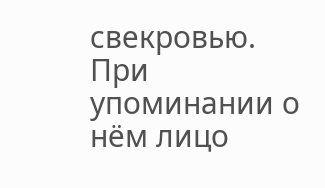свекровью.
При упоминании о нём лицо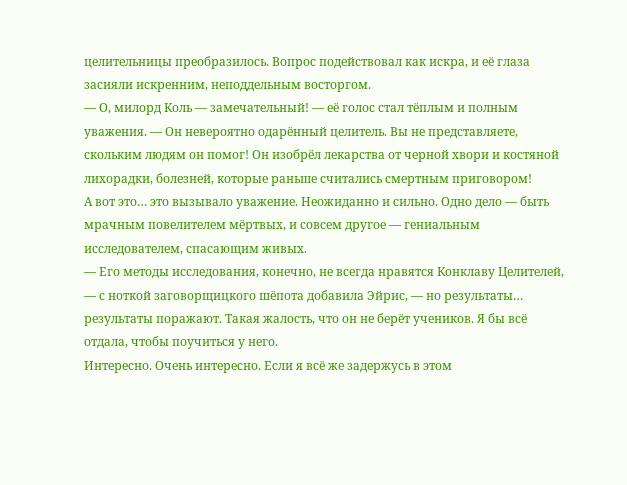целительницы преобразилось. Вопрос подействовал как искра, и её глаза засияли искренним, неподдельным восторгом.
— О, милорд Коль — замечательный! — её голос стал тёплым и полным уважения. — Он невероятно одарённый целитель. Вы не представляете, скольким людям он помог! Он изобрёл лекарства от черной хвори и костяной лихорадки, болезней, которые раньше считались смертным приговором!
А вот это… это вызывало уважение. Неожиданно и сильно. Одно дело — быть мрачным повелителем мёртвых, и совсем другое — гениальным исследователем, спасающим живых.
— Его методы исследования, конечно, не всегда нравятся Конклаву Целителей, — с ноткой заговорщицкого шёпота добавила Эйрис, — но результаты… результаты поражают. Такая жалость, что он не берёт учеников. Я бы всё отдала, чтобы поучиться у него.
Интересно. Очень интересно. Если я всё же задержусь в этом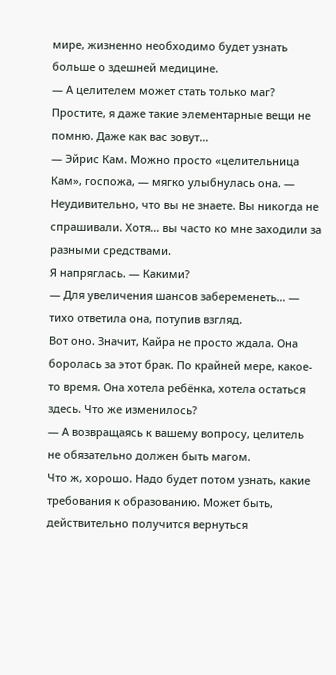мире, жизненно необходимо будет узнать больше о здешней медицине.
— А целителем может стать только маг? Простите, я даже такие элементарные вещи не помню. Даже как вас зовут…
— Эйрис Кам. Можно просто «целительница Кам», госпожа, — мягко улыбнулась она. — Неудивительно, что вы не знаете. Вы никогда не спрашивали. Хотя… вы часто ко мне заходили за разными средствами.
Я напряглась. — Какими?
— Для увеличения шансов забеременеть… — тихо ответила она, потупив взгляд.
Вот оно. Значит, Кайра не просто ждала. Она боролась за этот брак. По крайней мере, какое-то время. Она хотела ребёнка, хотела остаться здесь. Что же изменилось?
— А возвращаясь к вашему вопросу, целитель не обязательно должен быть магом.
Что ж, хорошо. Надо будет потом узнать, какие требования к образованию. Может быть, действительно получится вернуться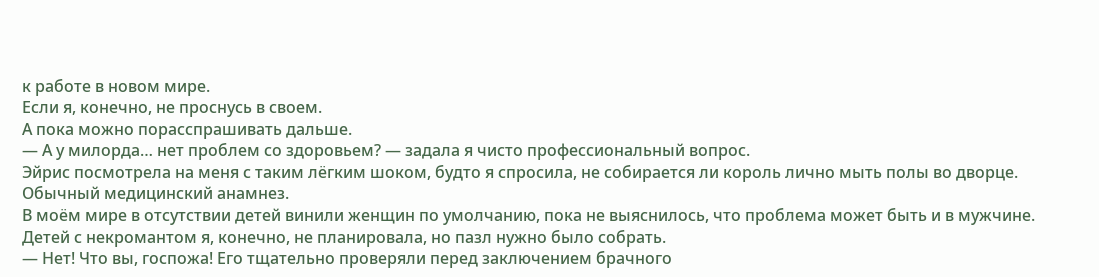к работе в новом мире.
Если я, конечно, не проснусь в своем.
А пока можно порасспрашивать дальше.
— А у милорда… нет проблем со здоровьем? — задала я чисто профессиональный вопрос.
Эйрис посмотрела на меня с таким лёгким шоком, будто я спросила, не собирается ли король лично мыть полы во дворце.
Обычный медицинский анамнез.
В моём мире в отсутствии детей винили женщин по умолчанию, пока не выяснилось, что проблема может быть и в мужчине. Детей с некромантом я, конечно, не планировала, но пазл нужно было собрать.
— Нет! Что вы, госпожа! Его тщательно проверяли перед заключением брачного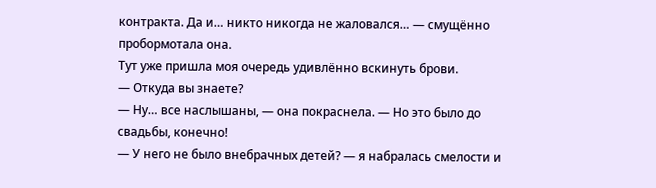контракта. Да и… никто никогда не жаловался… — смущённо пробормотала она.
Тут уже пришла моя очередь удивлённо вскинуть брови.
— Откуда вы знаете?
— Ну… все наслышаны, — она покраснела. — Но это было до свадьбы, конечно!
— У него не было внебрачных детей? — я набралась смелости и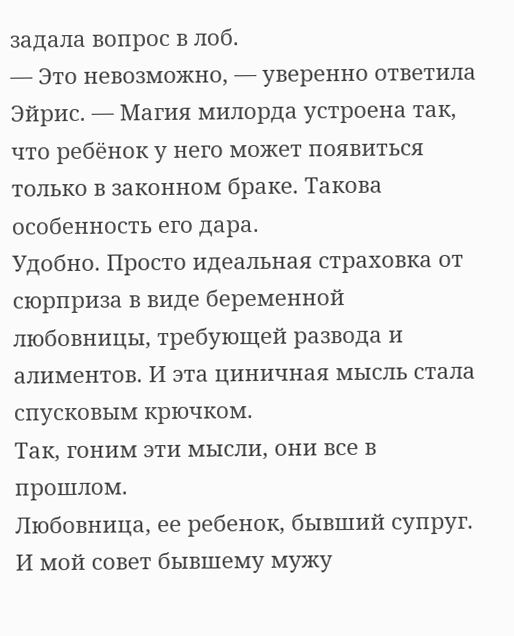задала вопрос в лоб.
— Это невозможно, — уверенно ответила Эйрис. — Магия милорда устроена так, что ребёнок у него может появиться только в законном браке. Такова особенность его дара.
Удобно. Просто идеальная страховка от сюрприза в виде беременной любовницы, требующей развода и алиментов. И эта циничная мысль стала спусковым крючком.
Так, гоним эти мысли, они все в прошлом.
Любовница, ее ребенок, бывший супруг.
И мой совет бывшему мужу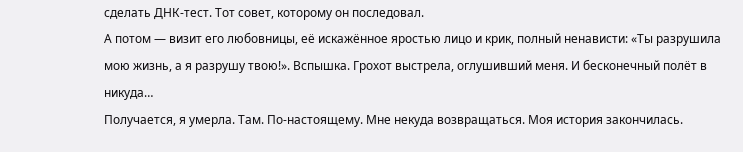сделать ДНК-тест. Тот совет, которому он последовал.
А потом — визит его любовницы, её искажённое яростью лицо и крик, полный ненависти: «Ты разрушила мою жизнь, а я разрушу твою!». Вспышка. Грохот выстрела, оглушивший меня. И бесконечный полёт в никуда…
Получается, я умерла. Там. По-настоящему. Мне некуда возвращаться. Моя история закончилась.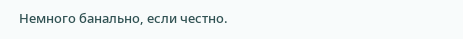Немного банально, если честно.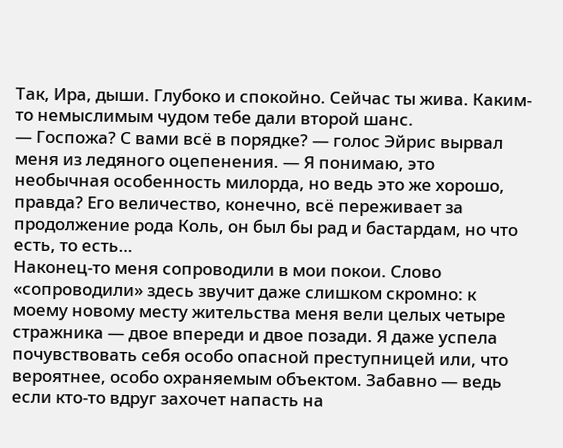Так, Ира, дыши. Глубоко и спокойно. Сейчас ты жива. Каким-то немыслимым чудом тебе дали второй шанс.
— Госпожа? С вами всё в порядке? — голос Эйрис вырвал меня из ледяного оцепенения. — Я понимаю, это необычная особенность милорда, но ведь это же хорошо, правда? Его величество, конечно, всё переживает за продолжение рода Коль, он был бы рад и бастардам, но что есть, то есть…
Наконец-то меня сопроводили в мои покои. Слово «сопроводили» здесь звучит даже слишком скромно: к моему новому месту жительства меня вели целых четыре стражника — двое впереди и двое позади. Я даже успела почувствовать себя особо опасной преступницей или, что вероятнее, особо охраняемым объектом. Забавно — ведь если кто-то вдруг захочет напасть на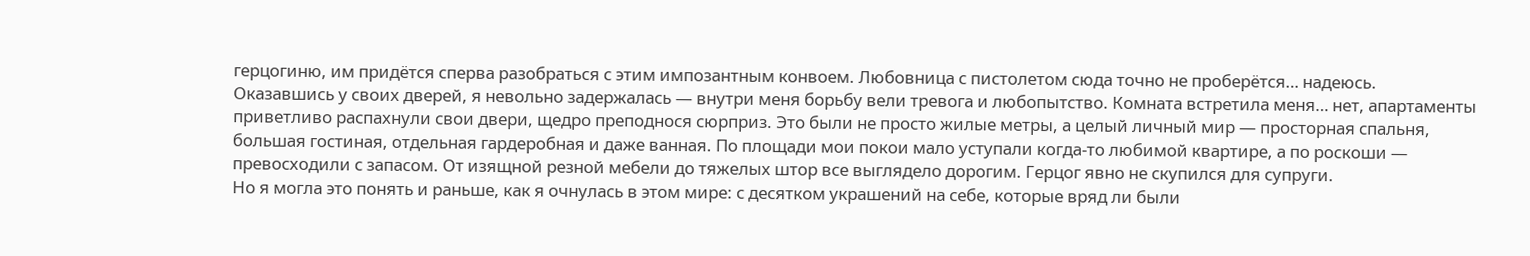герцогиню, им придётся сперва разобраться с этим импозантным конвоем. Любовница с пистолетом сюда точно не проберётся… надеюсь.
Оказавшись у своих дверей, я невольно задержалась — внутри меня борьбу вели тревога и любопытство. Комната встретила меня… нет, апартаменты приветливо распахнули свои двери, щедро преподнося сюрприз. Это были не просто жилые метры, а целый личный мир — просторная спальня, большая гостиная, отдельная гардеробная и даже ванная. По площади мои покои мало уступали когда-то любимой квартире, а по роскоши — превосходили с запасом. От изящной резной мебели до тяжелых штор все выглядело дорогим. Герцог явно не скупился для супруги.
Но я могла это понять и раньше, как я очнулась в этом мире: с десятком украшений на себе, которые вряд ли были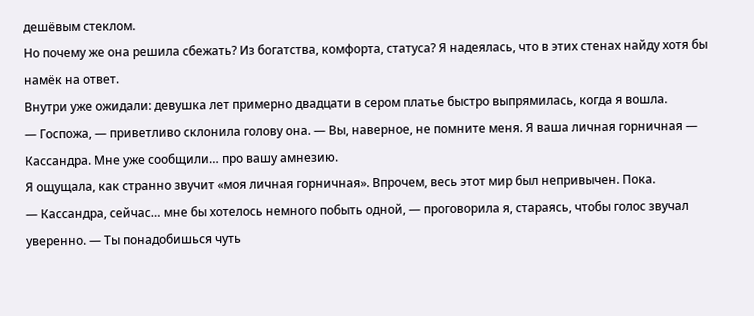дешёвым стеклом.
Но почему же она решила сбежать? Из богатства, комфорта, статуса? Я надеялась, что в этих стенах найду хотя бы намёк на ответ.
Внутри уже ожидали: девушка лет примерно двадцати в сером платье быстро выпрямилась, когда я вошла.
— Госпожа, — приветливо склонила голову она. — Вы, наверное, не помните меня. Я ваша личная горничная — Кассандра. Мне уже сообщили… про вашу амнезию.
Я ощущала, как странно звучит «моя личная горничная». Впрочем, весь этот мир был непривычен. Пока.
— Кассандра, сейчас… мне бы хотелось немного побыть одной, — проговорила я, стараясь, чтобы голос звучал уверенно. — Ты понадобишься чуть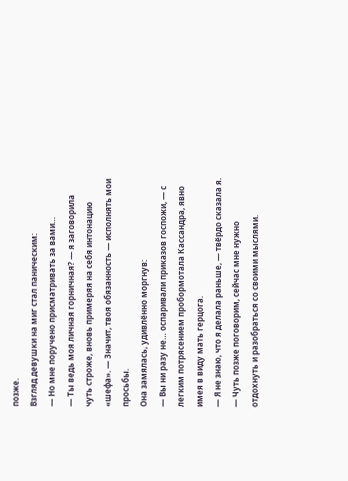позже.
Взгляд девушки на миг стал паническим:
— Но мне поручено присматривать за вами…
— Ты ведь моя личная горничная? — я заговорила чуть строже, вновь примеряя на себя интонацию «шефа». — Значит, твоя обязанность — исполнять мои просьбы.
Она замялась, удивлённо моргнув:
— Вы ни разу не… оспаривали приказов госпожи, — с легким потрясением пробормотала Кассандра, явно имея в виду мать герцога.
— Я не знаю, что я делала раньше, — твёрдо сказала я. — Чуть позже поговорим, сейчас мне нужно отдохнуть и разобраться со своими мыслями.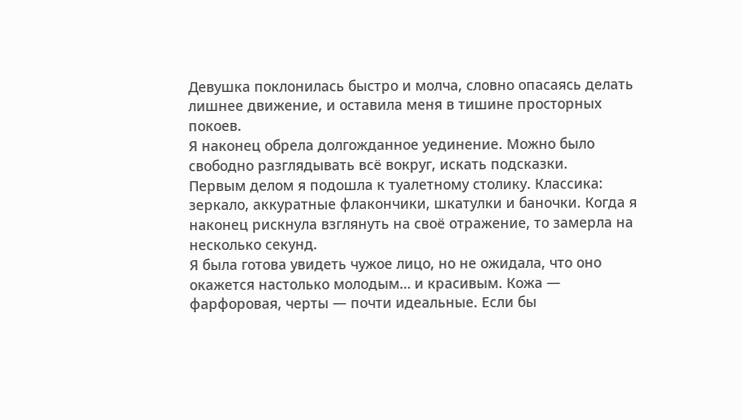Девушка поклонилась быстро и молча, словно опасаясь делать лишнее движение, и оставила меня в тишине просторных покоев.
Я наконец обрела долгожданное уединение. Можно было свободно разглядывать всё вокруг, искать подсказки.
Первым делом я подошла к туалетному столику. Классика: зеркало, аккуратные флакончики, шкатулки и баночки. Когда я наконец рискнула взглянуть на своё отражение, то замерла на несколько секунд.
Я была готова увидеть чужое лицо, но не ожидала, что оно окажется настолько молодым… и красивым. Кожа — фарфоровая, черты — почти идеальные. Если бы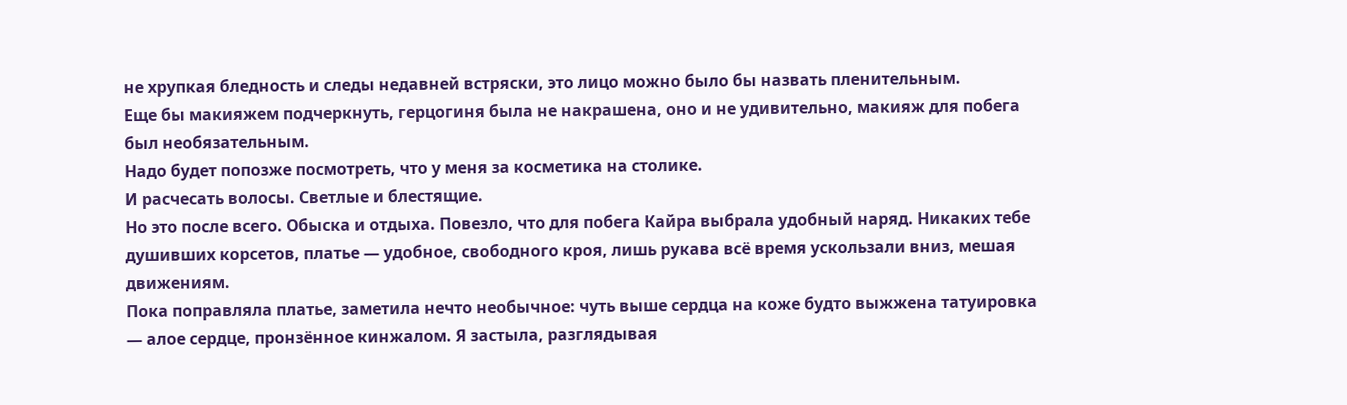не хрупкая бледность и следы недавней встряски, это лицо можно было бы назвать пленительным.
Еще бы макияжем подчеркнуть, герцогиня была не накрашена, оно и не удивительно, макияж для побега был необязательным.
Надо будет попозже посмотреть, что у меня за косметика на столике.
И расчесать волосы. Светлые и блестящие.
Но это после всего. Обыска и отдыха. Повезло, что для побега Кайра выбрала удобный наряд. Никаких тебе душивших корсетов, платье — удобное, свободного кроя, лишь рукава всё время ускользали вниз, мешая движениям.
Пока поправляла платье, заметила нечто необычное: чуть выше сердца на коже будто выжжена татуировка — алое сердце, пронзённое кинжалом. Я застыла, разглядывая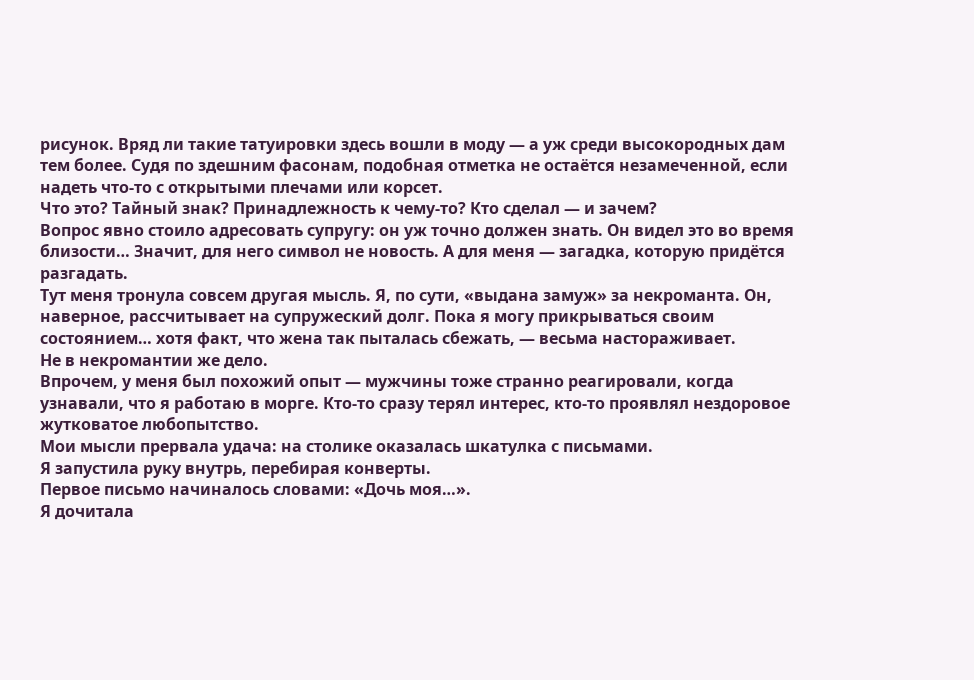рисунок. Вряд ли такие татуировки здесь вошли в моду — а уж среди высокородных дам тем более. Судя по здешним фасонам, подобная отметка не остаётся незамеченной, если надеть что-то с открытыми плечами или корсет.
Что это? Тайный знак? Принадлежность к чему-то? Кто сделал — и зачем?
Вопрос явно стоило адресовать супругу: он уж точно должен знать. Он видел это во время близости… Значит, для него символ не новость. А для меня — загадка, которую придётся разгадать.
Тут меня тронула совсем другая мысль. Я, по сути, «выдана замуж» за некроманта. Он, наверное, рассчитывает на супружеский долг. Пока я могу прикрываться своим состоянием… хотя факт, что жена так пыталась сбежать, — весьма настораживает.
Не в некромантии же дело.
Впрочем, у меня был похожий опыт — мужчины тоже странно реагировали, когда узнавали, что я работаю в морге. Кто-то сразу терял интерес, кто-то проявлял нездоровое жутковатое любопытство.
Мои мысли прервала удача: на столике оказалась шкатулка с письмами.
Я запустила руку внутрь, перебирая конверты.
Первое письмо начиналось словами: «Дочь моя…».
Я дочитала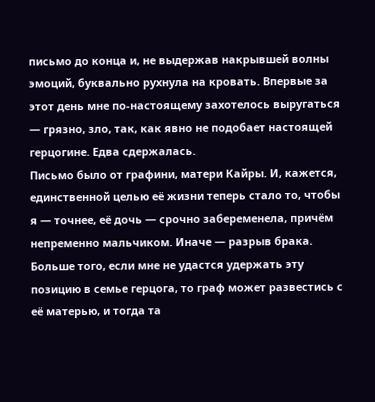письмо до конца и, не выдержав накрывшей волны эмоций, буквально рухнула на кровать. Впервые за этот день мне по-настоящему захотелось выругаться — грязно, зло, так, как явно не подобает настоящей герцогине. Едва сдержалась.
Письмо было от графини, матери Кайры. И, кажется, единственной целью её жизни теперь стало то, чтобы я — точнее, её дочь — срочно забеременела, причём непременно мальчиком. Иначе — разрыв брака.
Больше того, если мне не удастся удержать эту позицию в семье герцога, то граф может развестись с её матерью, и тогда та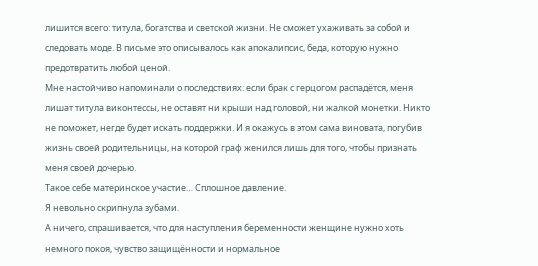лишится всего: титула, богатства и светской жизни. Не сможет ухаживать за собой и следовать моде. В письме это описывалось как апокалипсис, беда, которую нужно предотвратить любой ценой.
Мне настойчиво напоминали о последствиях: если брак с герцогом распадётся, меня лишат титула виконтессы, не оставят ни крыши над головой, ни жалкой монетки. Никто не поможет, негде будет искать поддержки. И я окажусь в этом сама виновата, погубив жизнь своей родительницы, на которой граф женился лишь для того, чтобы признать меня своей дочерью.
Такое себе материнское участие… Сплошное давление.
Я невольно скрипнула зубами.
А ничего, спрашивается, что для наступления беременности женщине нужно хоть немного покоя, чувство защищённости и нормальное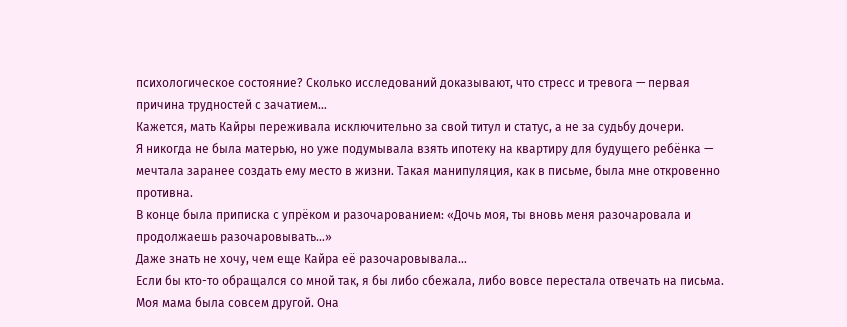психологическое состояние? Сколько исследований доказывают, что стресс и тревога — первая причина трудностей с зачатием…
Кажется, мать Кайры переживала исключительно за свой титул и статус, а не за судьбу дочери.
Я никогда не была матерью, но уже подумывала взять ипотеку на квартиру для будущего ребёнка — мечтала заранее создать ему место в жизни. Такая манипуляция, как в письме, была мне откровенно противна.
В конце была приписка с упрёком и разочарованием: «Дочь моя, ты вновь меня разочаровала и продолжаешь разочаровывать…»
Даже знать не хочу, чем еще Кайра её разочаровывала…
Если бы кто-то обращался со мной так, я бы либо сбежала, либо вовсе перестала отвечать на письма.
Моя мама была совсем другой. Она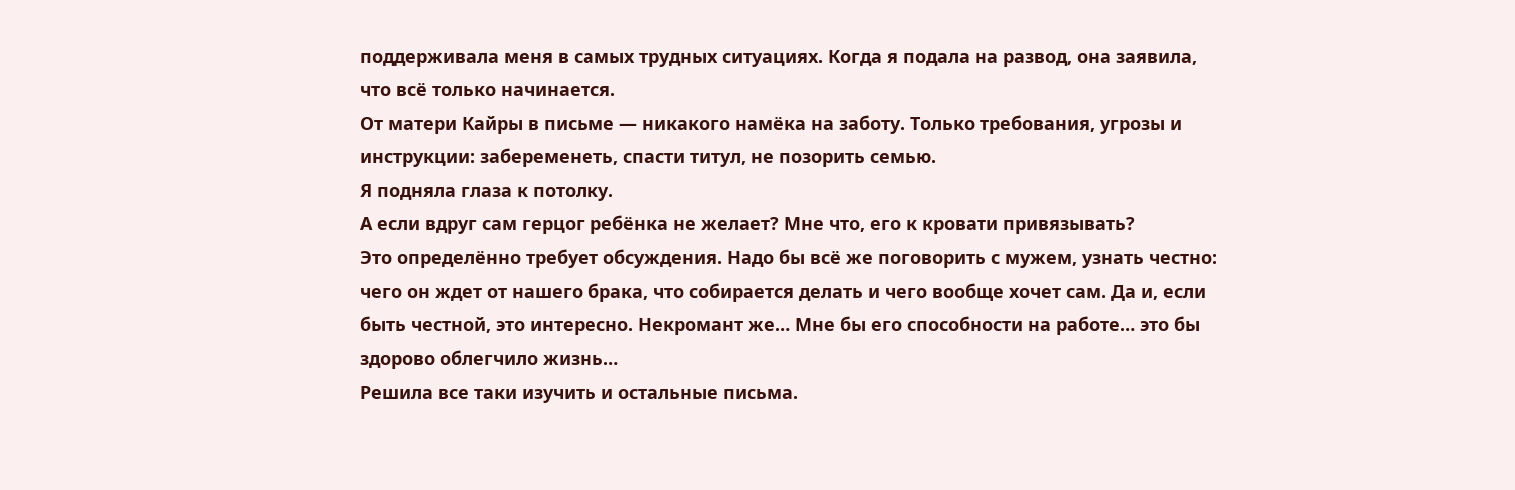поддерживала меня в самых трудных ситуациях. Когда я подала на развод, она заявила, что всё только начинается.
От матери Кайры в письме — никакого намёка на заботу. Только требования, угрозы и инструкции: забеременеть, спасти титул, не позорить семью.
Я подняла глаза к потолку.
А если вдруг сам герцог ребёнка не желает? Мне что, его к кровати привязывать?
Это определённо требует обсуждения. Надо бы всё же поговорить с мужем, узнать честно: чего он ждет от нашего брака, что собирается делать и чего вообще хочет сам. Да и, если быть честной, это интересно. Некромант же… Мне бы его способности на работе… это бы здорово облегчило жизнь…
Решила все таки изучить и остальные письма.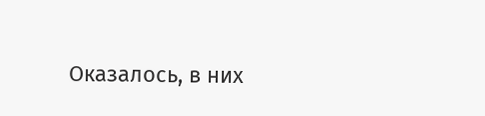Оказалось, в них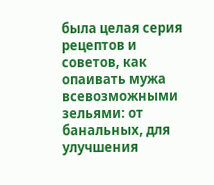была целая серия рецептов и советов, как опаивать мужа всевозможными зельями: от банальных, для улучшения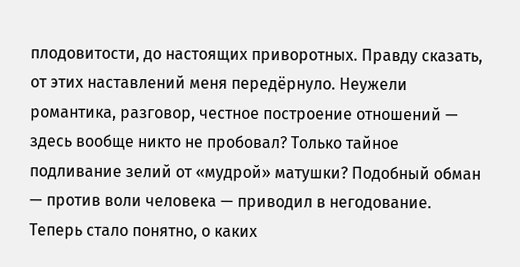плодовитости, до настоящих приворотных. Правду сказать, от этих наставлений меня передёрнуло. Неужели романтика, разговор, честное построение отношений — здесь вообще никто не пробовал? Только тайное подливание зелий от «мудрой» матушки? Подобный обман — против воли человека — приводил в негодование. Теперь стало понятно, о каких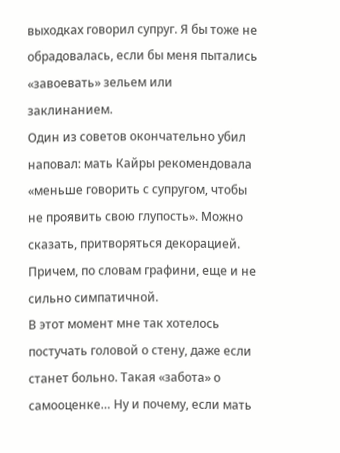выходках говорил супруг. Я бы тоже не обрадовалась, если бы меня пытались «завоевать» зельем или заклинанием.
Один из советов окончательно убил наповал: мать Кайры рекомендовала «меньше говорить с супругом, чтобы не проявить свою глупость». Можно сказать, притворяться декорацией. Причем, по словам графини, еще и не сильно симпатичной.
В этот момент мне так хотелось постучать головой о стену, даже если станет больно. Такая «забота» о самооценке… Ну и почему, если мать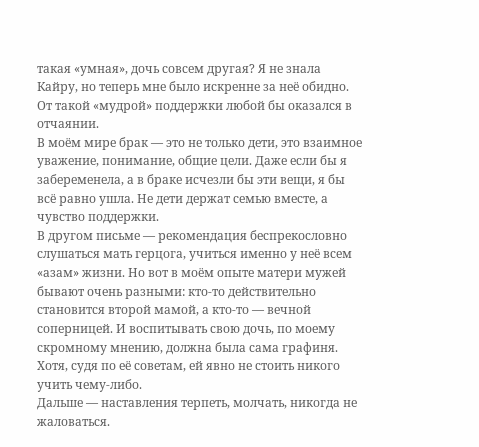такая «умная», дочь совсем другая? Я не знала Кайру, но теперь мне было искренне за неё обидно. От такой «мудрой» поддержки любой бы оказался в отчаянии.
В моём мире брак — это не только дети, это взаимное уважение, понимание, общие цели. Даже если бы я забеременела, а в браке исчезли бы эти вещи, я бы всё равно ушла. Не дети держат семью вместе, а чувство поддержки.
В другом письме — рекомендация беспрекословно слушаться мать герцога, учиться именно у неё всем «азам» жизни. Но вот в моём опыте матери мужей бывают очень разными: кто-то действительно становится второй мамой, а кто-то — вечной соперницей. И воспитывать свою дочь, по моему скромному мнению, должна была сама графиня. Хотя, судя по её советам, ей явно не стоить никого учить чему-либо.
Дальше — наставления терпеть, молчать, никогда не жаловаться.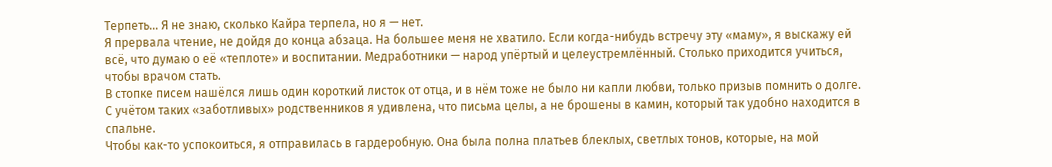Терпеть… Я не знаю, сколько Кайра терпела, но я — нет.
Я прервала чтение, не дойдя до конца абзаца. На большее меня не хватило. Если когда-нибудь встречу эту «маму», я выскажу ей всё, что думаю о её «теплоте» и воспитании. Медработники — народ упёртый и целеустремлённый. Столько приходится учиться, чтобы врачом стать.
В стопке писем нашёлся лишь один короткий листок от отца, и в нём тоже не было ни капли любви, только призыв помнить о долге.
С учётом таких «заботливых» родственников я удивлена, что письма целы, а не брошены в камин, который так удобно находится в спальне.
Чтобы как-то успокоиться, я отправилась в гардеробную. Она была полна платьев блеклых, светлых тонов, которые, на мой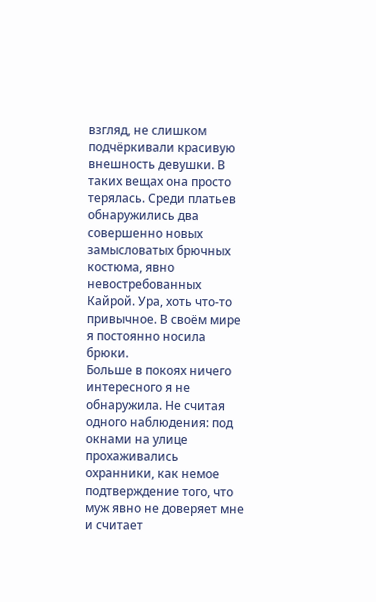взгляд, не слишком подчёркивали красивую внешность девушки. В таких вещах она просто терялась. Среди платьев обнаружились два совершенно новых замысловатых брючных костюма, явно невостребованных Кайрой. Ура, хоть что-то привычное. В своём мире я постоянно носила брюки.
Больше в покоях ничего интересного я не обнаружила. Не считая одного наблюдения: под окнами на улице прохаживались охранники, как немое подтверждение того, что муж явно не доверяет мне и считает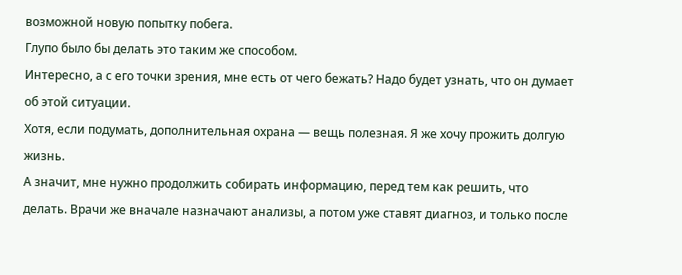возможной новую попытку побега.
Глупо было бы делать это таким же способом.
Интересно, а с его точки зрения, мне есть от чего бежать? Надо будет узнать, что он думает об этой ситуации.
Хотя, если подумать, дополнительная охрана — вещь полезная. Я же хочу прожить долгую жизнь.
А значит, мне нужно продолжить собирать информацию, перед тем как решить, что делать. Врачи же вначале назначают анализы, а потом уже ставят диагноз, и только после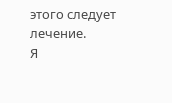этого следует лечение.
Я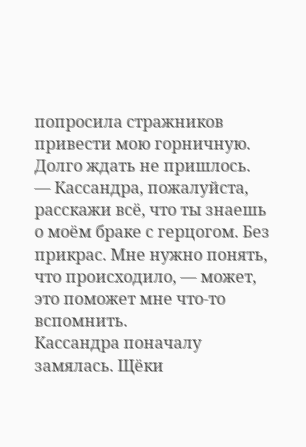попросила стражников привести мою горничную.
Долго ждать не пришлось.
— Кассандра, пожалуйста, расскажи всё, что ты знаешь о моём браке с герцогом. Без прикрас. Мне нужно понять, что происходило, — может, это поможет мне что-то вспомнить.
Кассандра поначалу замялась. Щёки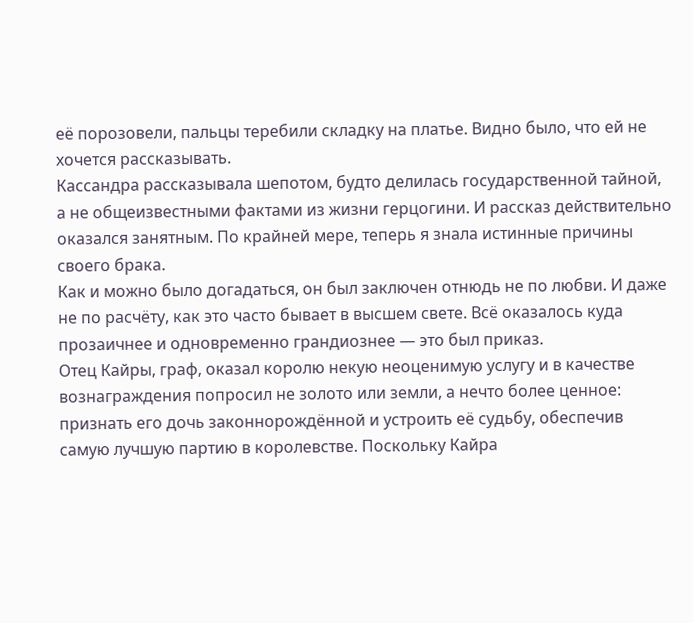её порозовели, пальцы теребили складку на платье. Видно было, что ей не хочется рассказывать.
Кассандра рассказывала шепотом, будто делилась государственной тайной, а не общеизвестными фактами из жизни герцогини. И рассказ действительно оказался занятным. По крайней мере, теперь я знала истинные причины своего брака.
Как и можно было догадаться, он был заключен отнюдь не по любви. И даже не по расчёту, как это часто бывает в высшем свете. Всё оказалось куда прозаичнее и одновременно грандиознее — это был приказ.
Отец Кайры, граф, оказал королю некую неоценимую услугу и в качестве вознаграждения попросил не золото или земли, а нечто более ценное: признать его дочь законнорождённой и устроить её судьбу, обеспечив самую лучшую партию в королевстве. Поскольку Кайра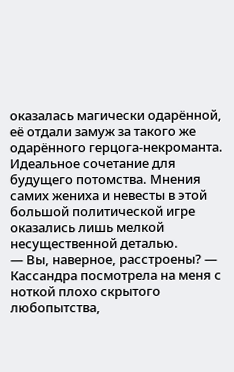оказалась магически одарённой, её отдали замуж за такого же одарённого герцога-некроманта. Идеальное сочетание для будущего потомства. Мнения самих жениха и невесты в этой большой политической игре оказались лишь мелкой несущественной деталью.
— Вы, наверное, расстроены? — Кассандра посмотрела на меня с ноткой плохо скрытого любопытства,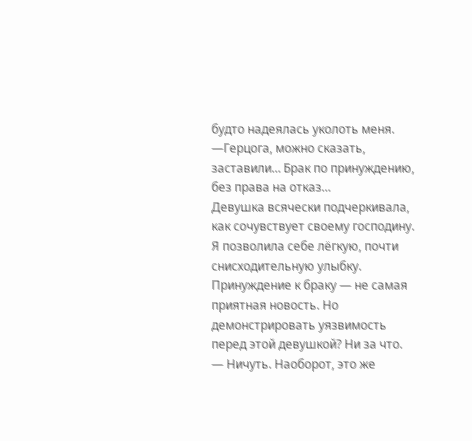будто надеялась уколоть меня. —Герцога, можно сказать, заставили… Брак по принуждению, без права на отказ…
Девушка всячески подчеркивала, как сочувствует своему господину.
Я позволила себе лёгкую, почти снисходительную улыбку. Принуждение к браку — не самая приятная новость. Но демонстрировать уязвимость перед этой девушкой? Ни за что.
— Ничуть. Наоборот, это же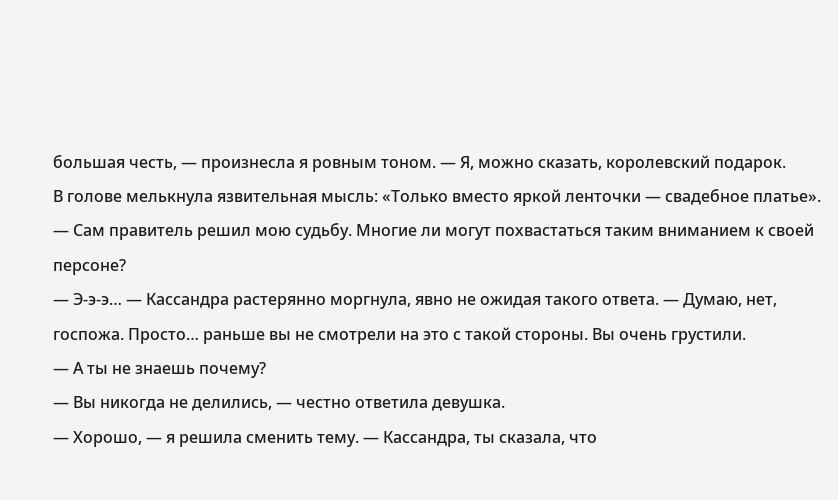большая честь, — произнесла я ровным тоном. — Я, можно сказать, королевский подарок.
В голове мелькнула язвительная мысль: «Только вместо яркой ленточки — свадебное платье».
— Сам правитель решил мою судьбу. Многие ли могут похвастаться таким вниманием к своей персоне?
— Э-э-э… — Кассандра растерянно моргнула, явно не ожидая такого ответа. — Думаю, нет, госпожа. Просто… раньше вы не смотрели на это с такой стороны. Вы очень грустили.
— А ты не знаешь почему?
— Вы никогда не делились, — честно ответила девушка.
— Хорошо, — я решила сменить тему. — Кассандра, ты сказала, что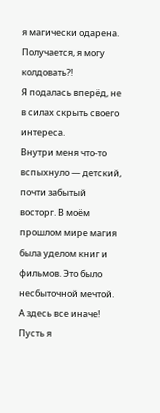я магически одарена. Получается, я могу колдовать?!
Я подалась вперёд, не в силах скрыть своего интереса.
Внутри меня что-то вспыхнуло — детский, почти забытый восторг. В моём прошлом мире магия была уделом книг и фильмов. Это было несбыточной мечтой.
А здесь все иначе! Пусть я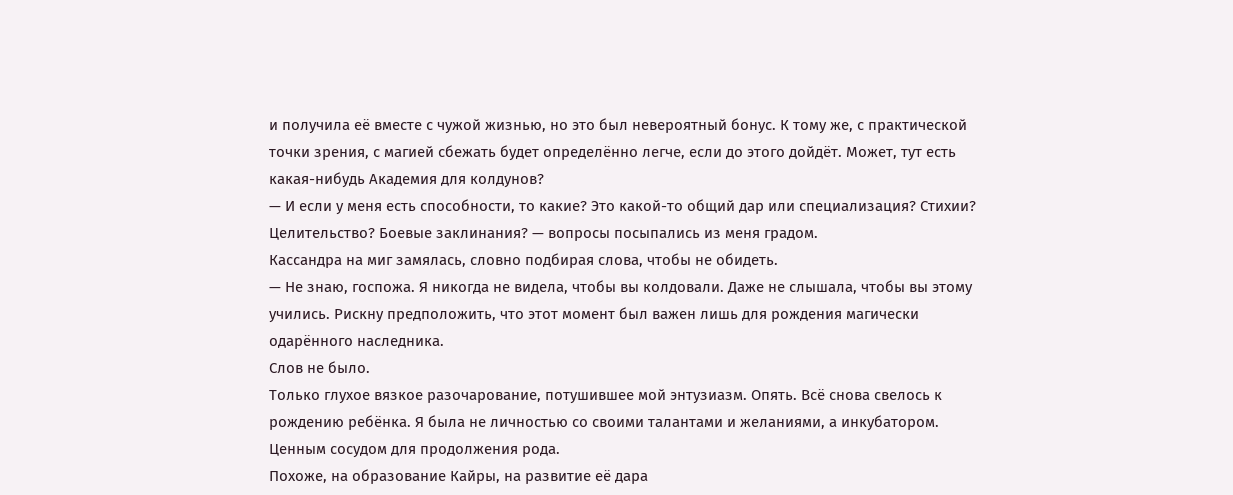и получила её вместе с чужой жизнью, но это был невероятный бонус. К тому же, с практической точки зрения, с магией сбежать будет определённо легче, если до этого дойдёт. Может, тут есть какая-нибудь Академия для колдунов?
— И если у меня есть способности, то какие? Это какой-то общий дар или специализация? Стихии? Целительство? Боевые заклинания? — вопросы посыпались из меня градом.
Кассандра на миг замялась, словно подбирая слова, чтобы не обидеть.
— Не знаю, госпожа. Я никогда не видела, чтобы вы колдовали. Даже не слышала, чтобы вы этому учились. Рискну предположить, что этот момент был важен лишь для рождения магически одарённого наследника.
Слов не было.
Только глухое вязкое разочарование, потушившее мой энтузиазм. Опять. Всё снова свелось к рождению ребёнка. Я была не личностью со своими талантами и желаниями, а инкубатором. Ценным сосудом для продолжения рода.
Похоже, на образование Кайры, на развитие её дара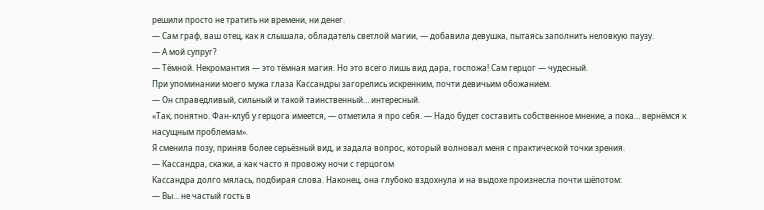решили просто не тратить ни времени, ни денег.
— Сам граф, ваш отец, как я слышала, обладатель светлой магии, — добавила девушка, пытаясь заполнить неловкую паузу.
— А мой супруг?
— Тёмной. Некромантия — это тёмная магия. Но это всего лишь вид дара, госпожа! Сам герцог — чудесный.
При упоминании моего мужа глаза Кассандры загорелись искренним, почти девичьим обожанием.
— Он справедливый, сильный и такой таинственный… интересный.
«Так, понятно. Фан-клуб у герцога имеется, — отметила я про себя. — Надо будет составить собственное мнение, а пока… вернёмся к насущным проблемам».
Я сменила позу, приняв более серьёзный вид, и задала вопрос, который волновал меня с практической точки зрения.
— Кассандра, скажи, а как часто я провожу ночи с герцогом
Кассандра долго мялась, подбирая слова. Наконец, она глубоко вздохнула и на выдохе произнесла почти шёпотом:
— Вы… не частый гость в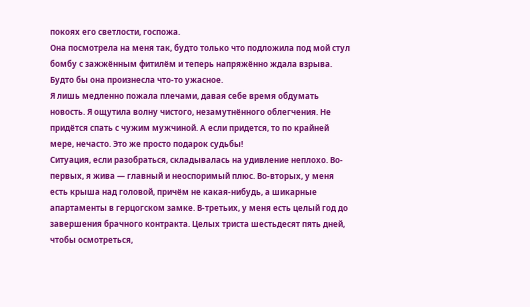покоях его светлости, госпожа.
Она посмотрела на меня так, будто только что подложила под мой стул бомбу с зажжённым фитилём и теперь напряжённо ждала взрыва. Будто бы она произнесла что-то ужасное.
Я лишь медленно пожала плечами, давая себе время обдумать новость. Я ощутила волну чистого, незамутнённого облегчения. Не придётся спать с чужим мужчиной. А если придется, то по крайней мере, нечасто. Это же просто подарок судьбы!
Ситуация, если разобраться, складывалась на удивление неплохо. Во-первых, я жива — главный и неоспоримый плюс. Во-вторых, у меня есть крыша над головой, причём не какая-нибудь, а шикарные апартаменты в герцогском замке. В-третьих, у меня есть целый год до завершения брачного контракта. Целых триста шестьдесят пять дней, чтобы осмотреться,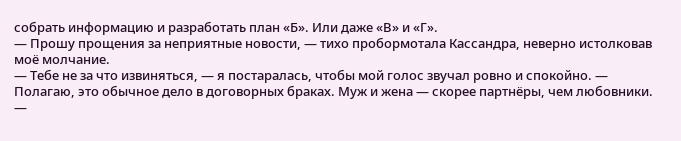собрать информацию и разработать план «Б». Или даже «В» и «Г».
— Прошу прощения за неприятные новости, — тихо пробормотала Кассандра, неверно истолковав моё молчание.
— Тебе не за что извиняться, — я постаралась, чтобы мой голос звучал ровно и спокойно. — Полагаю, это обычное дело в договорных браках. Муж и жена — скорее партнёры, чем любовники.
—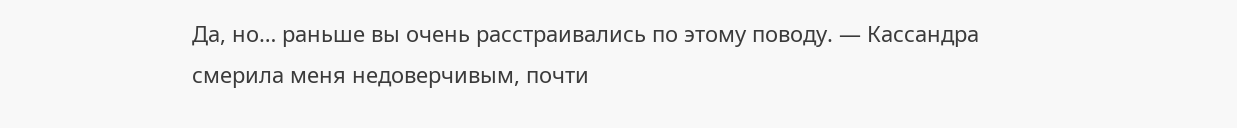Да, но… раньше вы очень расстраивались по этому поводу. — Кассандра смерила меня недоверчивым, почти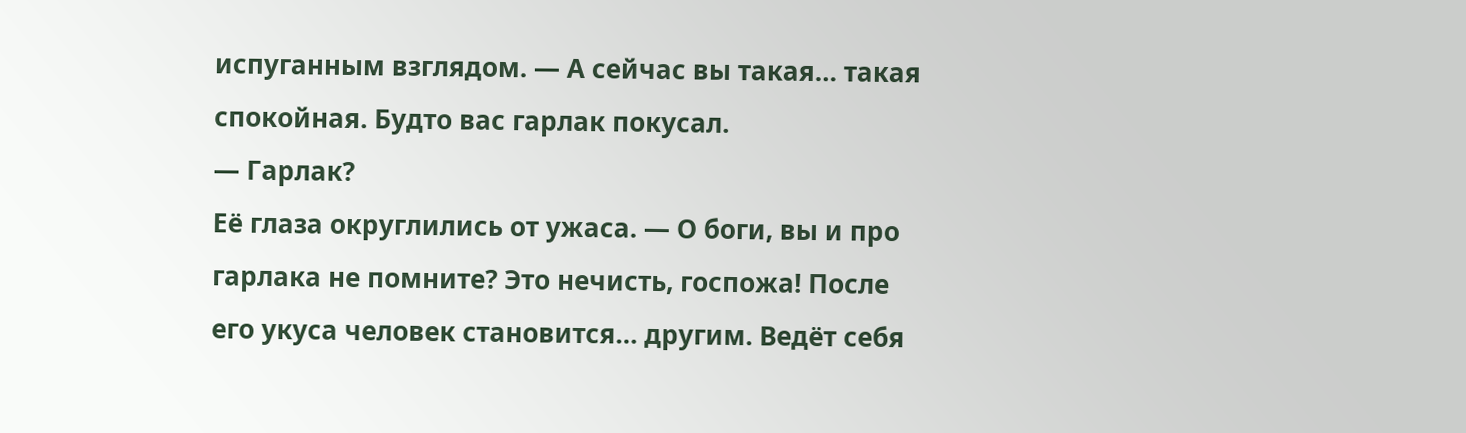испуганным взглядом. — А сейчас вы такая… такая спокойная. Будто вас гарлак покусал.
— Гарлак?
Её глаза округлились от ужаса. — О боги, вы и про гарлака не помните? Это нечисть, госпожа! После его укуса человек становится… другим. Ведёт себя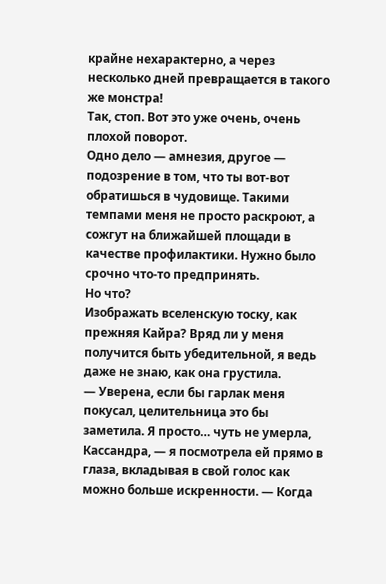крайне нехарактерно, а через несколько дней превращается в такого же монстра!
Так, стоп. Вот это уже очень, очень плохой поворот.
Одно дело — амнезия, другое — подозрение в том, что ты вот-вот обратишься в чудовище. Такими темпами меня не просто раскроют, а сожгут на ближайшей площади в качестве профилактики. Нужно было срочно что-то предпринять.
Но что?
Изображать вселенскую тоску, как прежняя Кайра? Вряд ли у меня получится быть убедительной, я ведь даже не знаю, как она грустила.
— Уверена, если бы гарлак меня покусал, целительница это бы заметила. Я просто… чуть не умерла, Кассандра, — я посмотрела ей прямо в глаза, вкладывая в свой голос как можно больше искренности. — Когда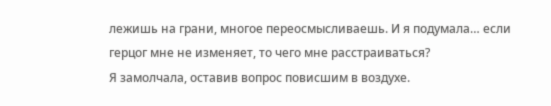лежишь на грани, многое переосмысливаешь. И я подумала… если герцог мне не изменяет, то чего мне расстраиваться?
Я замолчала, оставив вопрос повисшим в воздухе.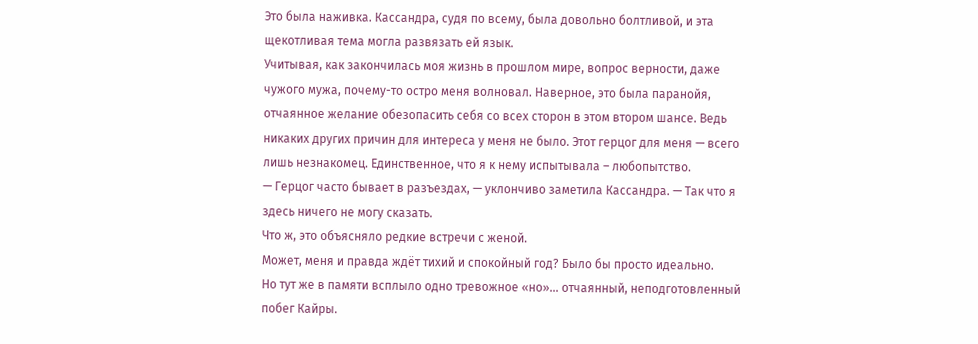Это была наживка. Кассандра, судя по всему, была довольно болтливой, и эта щекотливая тема могла развязать ей язык.
Учитывая, как закончилась моя жизнь в прошлом мире, вопрос верности, даже чужого мужа, почему-то остро меня волновал. Наверное, это была паранойя, отчаянное желание обезопасить себя со всех сторон в этом втором шансе. Ведь никаких других причин для интереса у меня не было. Этот герцог для меня — всего лишь незнакомец. Единственное, что я к нему испытывала – любопытство.
— Герцог часто бывает в разъездах, — уклончиво заметила Кассандра. — Так что я здесь ничего не могу сказать.
Что ж, это объясняло редкие встречи с женой.
Может, меня и правда ждёт тихий и спокойный год? Было бы просто идеально.
Но тут же в памяти всплыло одно тревожное «но»… отчаянный, неподготовленный побег Кайры.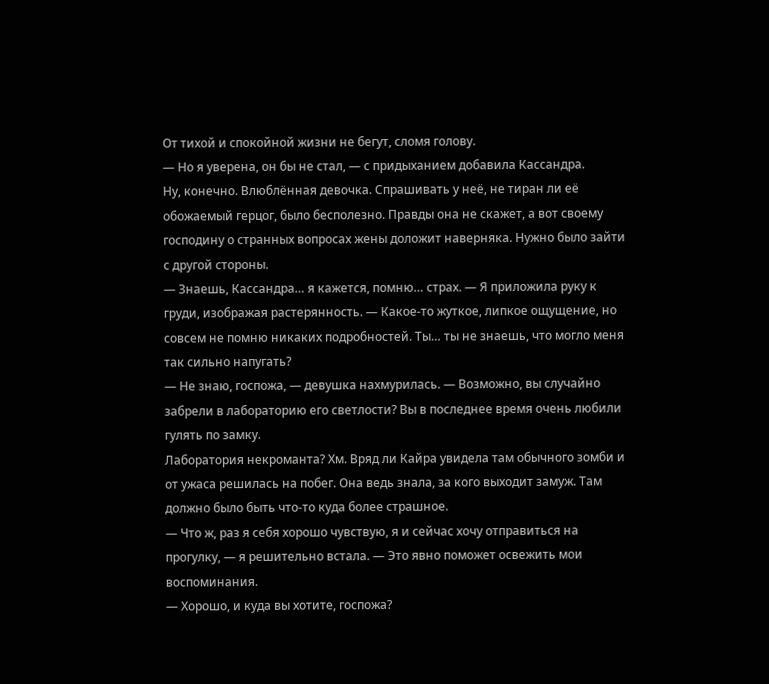От тихой и спокойной жизни не бегут, сломя голову.
— Но я уверена, он бы не стал, — с придыханием добавила Кассандра.
Ну, конечно. Влюблённая девочка. Спрашивать у неё, не тиран ли её обожаемый герцог, было бесполезно. Правды она не скажет, а вот своему господину о странных вопросах жены доложит наверняка. Нужно было зайти с другой стороны.
— Знаешь, Кассандра… я кажется, помню… страх. — Я приложила руку к груди, изображая растерянность. — Какое-то жуткое, липкое ощущение, но совсем не помню никаких подробностей. Ты… ты не знаешь, что могло меня так сильно напугать?
— Не знаю, госпожа, — девушка нахмурилась. — Возможно, вы случайно забрели в лабораторию его светлости? Вы в последнее время очень любили гулять по замку.
Лаборатория некроманта? Хм. Вряд ли Кайра увидела там обычного зомби и от ужаса решилась на побег. Она ведь знала, за кого выходит замуж. Там должно было быть что-то куда более страшное.
— Что ж, раз я себя хорошо чувствую, я и сейчас хочу отправиться на прогулку, — я решительно встала. — Это явно поможет освежить мои воспоминания.
— Хорошо, и куда вы хотите, госпожа?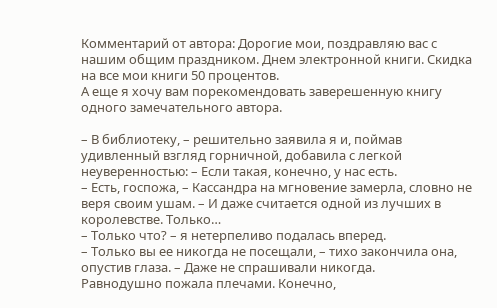Комментарий от автора: Дорогие мои, поздравляю вас с нашим общим праздником. Днем электронной книги. Скидка на все мои книги 50 процентов.
А еще я хочу вам порекомендовать заверешенную книгу одного замечательного автора.

– В библиотеку, – решительно заявила я и, поймав удивленный взгляд горничной, добавила с легкой неуверенностью: – Если такая, конечно, у нас есть.
– Есть, госпожа, – Кассандра на мгновение замерла, словно не веря своим ушам. – И даже считается одной из лучших в королевстве. Только…
– Только что? – я нетерпеливо подалась вперед.
– Только вы ее никогда не посещали, – тихо закончила она, опустив глаза. – Даже не спрашивали никогда.
Равнодушно пожала плечами. Конечно,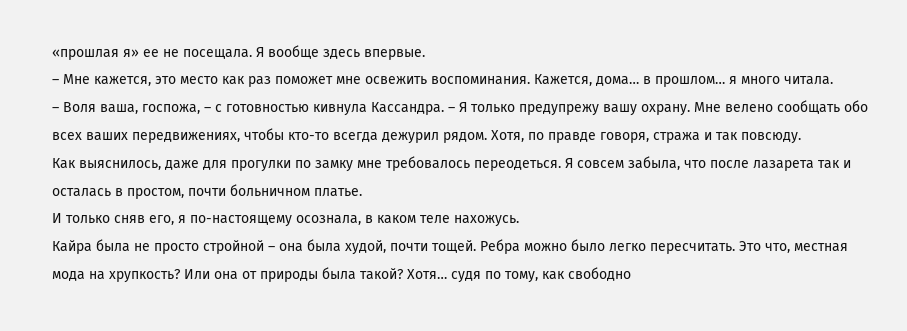«прошлая я» ее не посещала. Я вообще здесь впервые.
– Мне кажется, это место как раз поможет мне освежить воспоминания. Кажется, дома… в прошлом… я много читала.
– Воля ваша, госпожа, – с готовностью кивнула Кассандра. – Я только предупрежу вашу охрану. Мне велено сообщать обо всех ваших передвижениях, чтобы кто-то всегда дежурил рядом. Хотя, по правде говоря, стража и так повсюду.
Как выяснилось, даже для прогулки по замку мне требовалось переодеться. Я совсем забыла, что после лазарета так и осталась в простом, почти больничном платье.
И только сняв его, я по-настоящему осознала, в каком теле нахожусь.
Кайра была не просто стройной – она была худой, почти тощей. Ребра можно было легко пересчитать. Это что, местная мода на хрупкость? Или она от природы была такой? Хотя… судя по тому, как свободно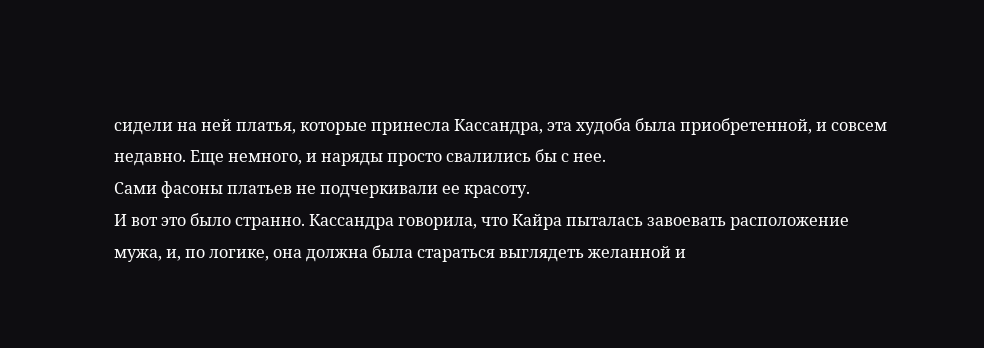сидели на ней платья, которые принесла Кассандра, эта худоба была приобретенной, и совсем недавно. Еще немного, и наряды просто свалились бы с нее.
Сами фасоны платьев не подчеркивали ее красоту.
И вот это было странно. Кассандра говорила, что Кайра пыталась завоевать расположение мужа, и, по логике, она должна была стараться выглядеть желанной и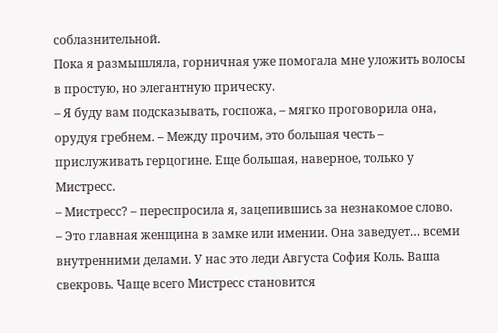соблазнительной.
Пока я размышляла, горничная уже помогала мне уложить волосы в простую, но элегантную прическу.
– Я буду вам подсказывать, госпожа, – мягко проговорила она, орудуя гребнем. – Между прочим, это большая честь – прислуживать герцогине. Еще большая, наверное, только у Мистресс.
– Мистресс? – переспросила я, зацепившись за незнакомое слово.
– Это главная женщина в замке или имении. Она заведует… всеми внутренними делами. У нас это леди Августа София Коль. Ваша свекровь. Чаще всего Мистресс становится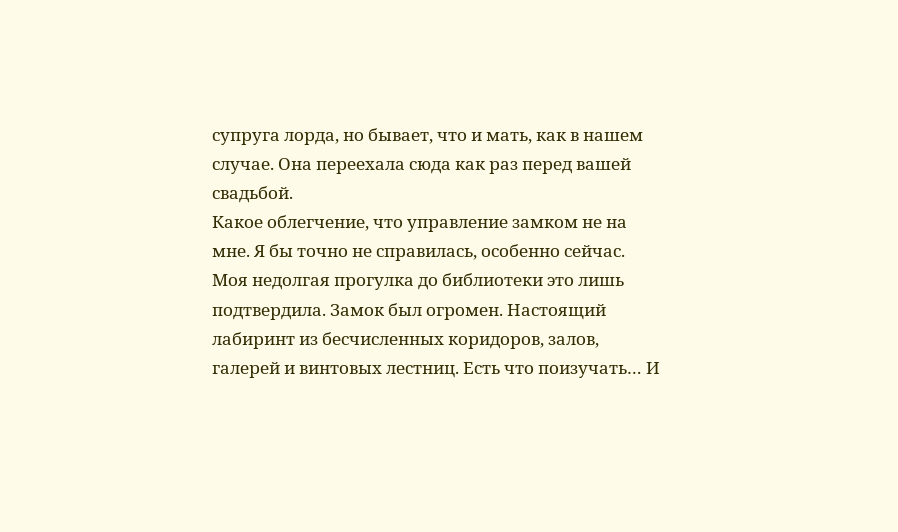супруга лорда, но бывает, что и мать, как в нашем случае. Она переехала сюда как раз перед вашей свадьбой.
Какое облегчение, что управление замком не на мне. Я бы точно не справилась, особенно сейчас.
Моя недолгая прогулка до библиотеки это лишь подтвердила. Замок был огромен. Настоящий лабиринт из бесчисленных коридоров, залов, галерей и винтовых лестниц. Есть что поизучать… И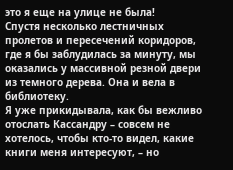это я еще на улице не была!
Спустя несколько лестничных пролетов и пересечений коридоров, где я бы заблудилась за минуту, мы оказались у массивной резной двери из темного дерева. Она и вела в библиотеку.
Я уже прикидывала, как бы вежливо отослать Кассандру – совсем не хотелось, чтобы кто-то видел, какие книги меня интересуют, – но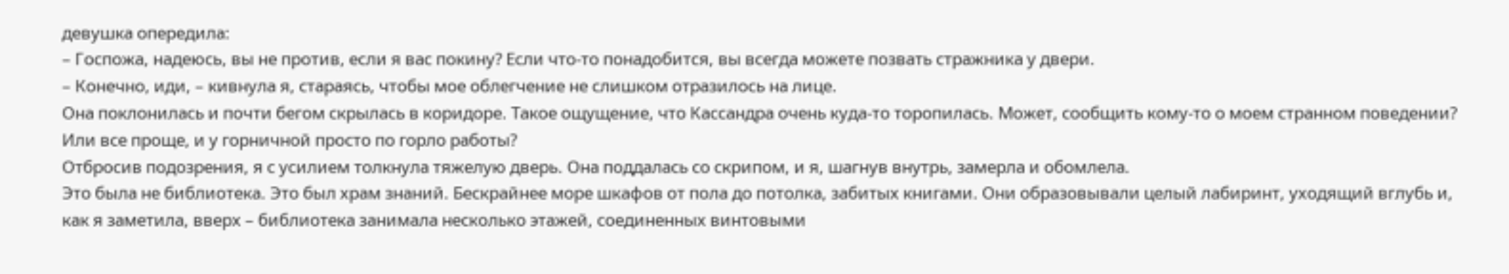девушка опередила:
– Госпожа, надеюсь, вы не против, если я вас покину? Если что-то понадобится, вы всегда можете позвать стражника у двери.
– Конечно, иди, – кивнула я, стараясь, чтобы мое облегчение не слишком отразилось на лице.
Она поклонилась и почти бегом скрылась в коридоре. Такое ощущение, что Кассандра очень куда-то торопилась. Может, сообщить кому-то о моем странном поведении? Или все проще, и у горничной просто по горло работы?
Отбросив подозрения, я с усилием толкнула тяжелую дверь. Она поддалась со скрипом, и я, шагнув внутрь, замерла и обомлела.
Это была не библиотека. Это был храм знаний. Бескрайнее море шкафов от пола до потолка, забитых книгами. Они образовывали целый лабиринт, уходящий вглубь и, как я заметила, вверх – библиотека занимала несколько этажей, соединенных винтовыми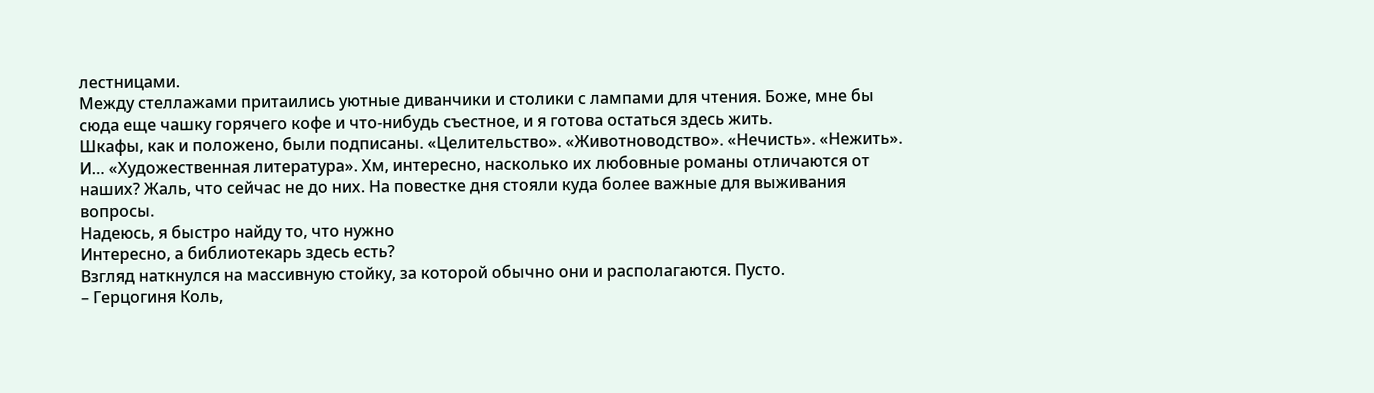лестницами.
Между стеллажами притаились уютные диванчики и столики с лампами для чтения. Боже, мне бы сюда еще чашку горячего кофе и что-нибудь съестное, и я готова остаться здесь жить.
Шкафы, как и положено, были подписаны. «Целительство». «Животноводство». «Нечисть». «Нежить». И… «Художественная литература». Хм, интересно, насколько их любовные романы отличаются от наших? Жаль, что сейчас не до них. На повестке дня стояли куда более важные для выживания вопросы.
Надеюсь, я быстро найду то, что нужно
Интересно, а библиотекарь здесь есть?
Взгляд наткнулся на массивную стойку, за которой обычно они и располагаются. Пусто.
– Герцогиня Коль,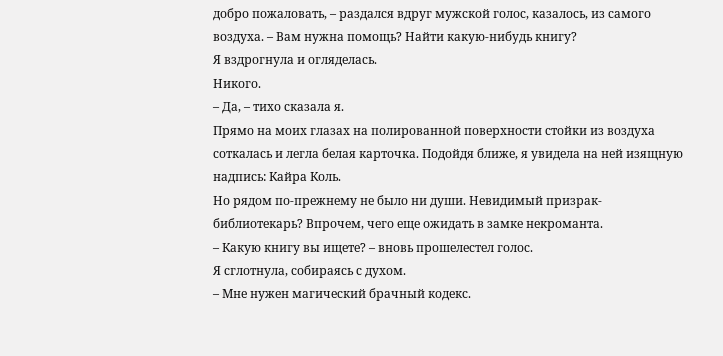добро пожаловать, – раздался вдруг мужской голос, казалось, из самого воздуха. – Вам нужна помощь? Найти какую-нибудь книгу?
Я вздрогнула и огляделась.
Никого.
– Да, – тихо сказала я.
Прямо на моих глазах на полированной поверхности стойки из воздуха соткалась и легла белая карточка. Подойдя ближе, я увидела на ней изящную надпись: Кайра Коль.
Но рядом по-прежнему не было ни души. Невидимый призрак-библиотекарь? Впрочем, чего еще ожидать в замке некроманта.
– Какую книгу вы ищете? – вновь прошелестел голос.
Я сглотнула, собираясь с духом.
– Мне нужен магический брачный кодекс.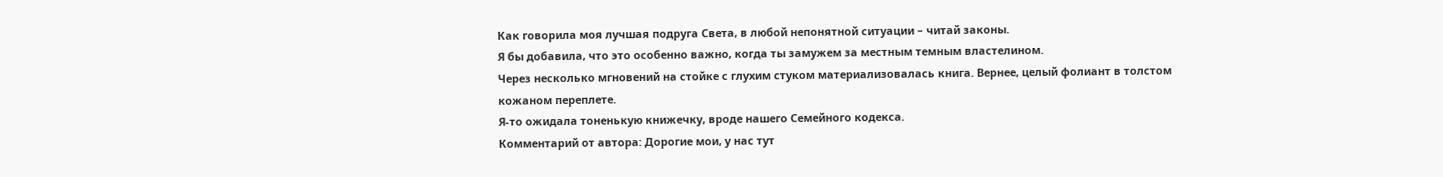Как говорила моя лучшая подруга Света, в любой непонятной ситуации – читай законы.
Я бы добавила, что это особенно важно, когда ты замужем за местным темным властелином.
Через несколько мгновений на стойке с глухим стуком материализовалась книга. Вернее, целый фолиант в толстом кожаном переплете.
Я-то ожидала тоненькую книжечку, вроде нашего Семейного кодекса.
Комментарий от автора: Дорогие мои, у нас тут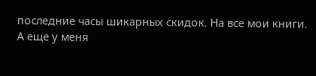последние часы шикарных скидок. На все мои книги.
А еще у меня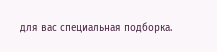для вас специальная подборка.